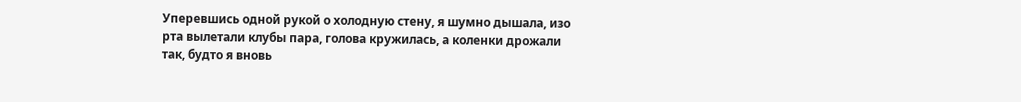Уперевшись одной рукой о холодную стену, я шумно дышала, изо рта вылетали клубы пара, голова кружилась, а коленки дрожали так, будто я вновь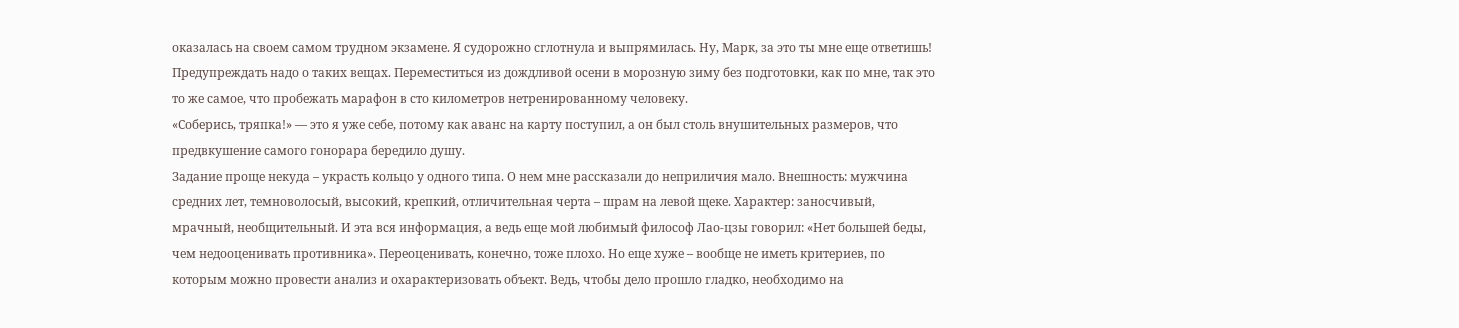оказалась на своем самом трудном экзамене. Я судорожно сглотнула и выпрямилась. Ну, Марк, за это ты мне еще ответишь! Предупреждать надо о таких вещах. Переместиться из дождливой осени в морозную зиму без подготовки, как по мне, так это то же самое, что пробежать марафон в сто километров нетренированному человеку.
«Соберись, тряпка!» — это я уже себе, потому как аванс на карту поступил, а он был столь внушительных размеров, что предвкушение самого гонорара бередило душу.
Задание проще некуда – украсть кольцо у одного типа. О нем мне рассказали до неприличия мало. Внешность: мужчина средних лет, темноволосый, высокий, крепкий, отличительная черта – шрам на левой щеке. Характер: заносчивый, мрачный, необщительный. И эта вся информация, а ведь еще мой любимый философ Лао-цзы говорил: «Нет большей беды, чем недооценивать противника». Переоценивать, конечно, тоже плохо. Но еще хуже – вообще не иметь критериев, по которым можно провести анализ и охарактеризовать объект. Ведь, чтобы дело прошло гладко, необходимо на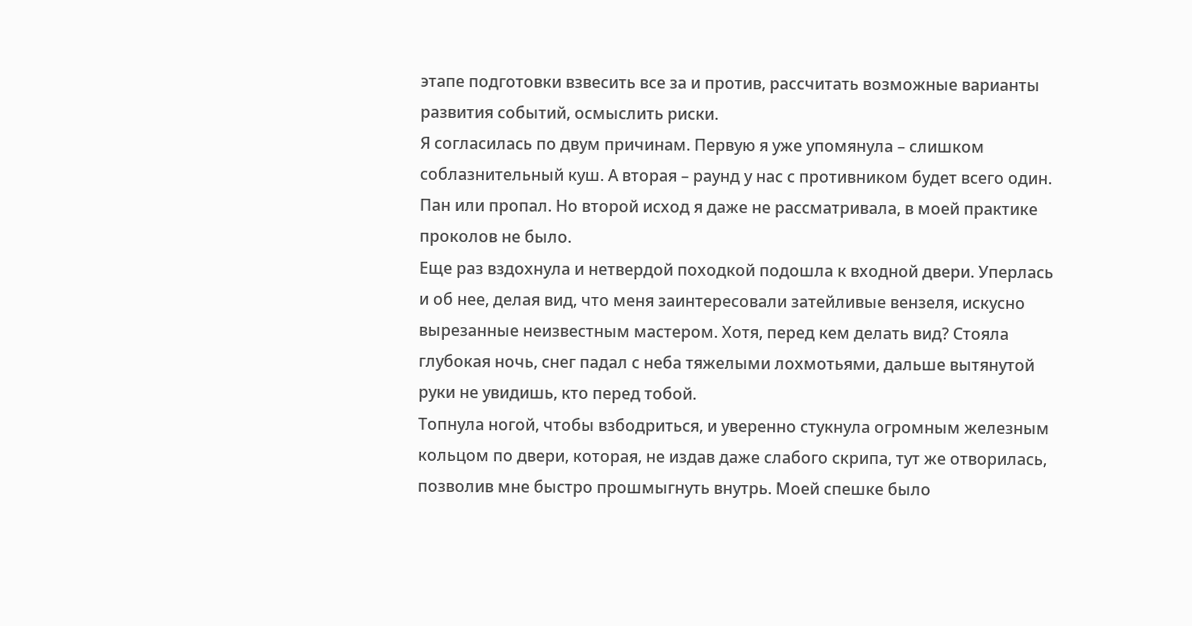этапе подготовки взвесить все за и против, рассчитать возможные варианты развития событий, осмыслить риски.
Я согласилась по двум причинам. Первую я уже упомянула – слишком соблазнительный куш. А вторая – раунд у нас с противником будет всего один. Пан или пропал. Но второй исход я даже не рассматривала, в моей практике проколов не было.
Еще раз вздохнула и нетвердой походкой подошла к входной двери. Уперлась и об нее, делая вид, что меня заинтересовали затейливые вензеля, искусно вырезанные неизвестным мастером. Хотя, перед кем делать вид? Стояла глубокая ночь, снег падал с неба тяжелыми лохмотьями, дальше вытянутой руки не увидишь, кто перед тобой.
Топнула ногой, чтобы взбодриться, и уверенно стукнула огромным железным кольцом по двери, которая, не издав даже слабого скрипа, тут же отворилась, позволив мне быстро прошмыгнуть внутрь. Моей спешке было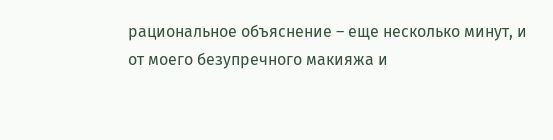рациональное объяснение – еще несколько минут, и от моего безупречного макияжа и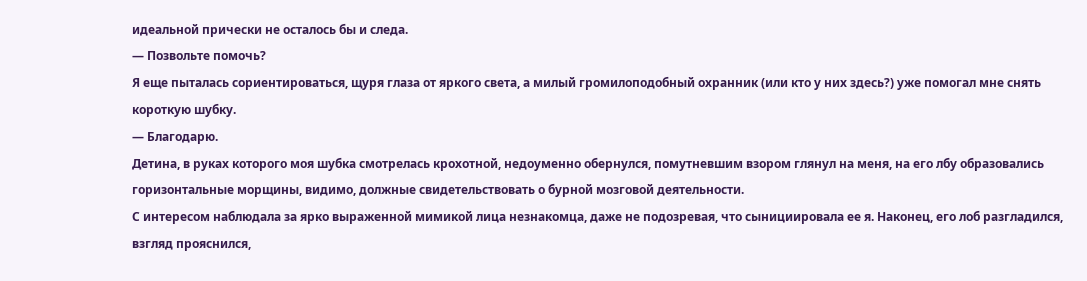идеальной прически не осталось бы и следа.
— Позвольте помочь?
Я еще пыталась сориентироваться, щуря глаза от яркого света, а милый громилоподобный охранник (или кто у них здесь?) уже помогал мне снять короткую шубку.
— Благодарю.
Детина, в руках которого моя шубка смотрелась крохотной, недоуменно обернулся, помутневшим взором глянул на меня, на его лбу образовались горизонтальные морщины, видимо, должные свидетельствовать о бурной мозговой деятельности.
С интересом наблюдала за ярко выраженной мимикой лица незнакомца, даже не подозревая, что сынициировала ее я. Наконец, его лоб разгладился, взгляд прояснился,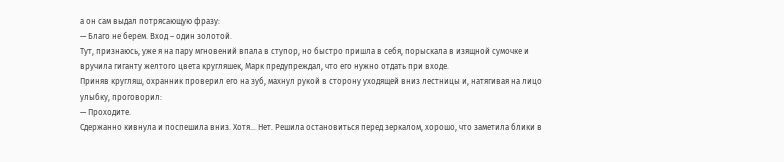а он сам выдал потрясающую фразу:
— Благо не берем. Вход – один золотой.
Тут, признаюсь, уже я на пару мгновений впала в ступор, но быстро пришла в себя, порыскала в изящной сумочке и вручила гиганту желтого цвета кругляшек, Марк предупреждал, что его нужно отдать при входе.
Приняв кругляш, охранник проверил его на зуб, махнул рукой в сторону уходящей вниз лестницы и, натягивая на лицо улыбку, проговорил:
— Проходите.
Сдержанно кивнула и поспешила вниз. Хотя… Нет. Решила остановиться перед зеркалом, хорошо, что заметила блики в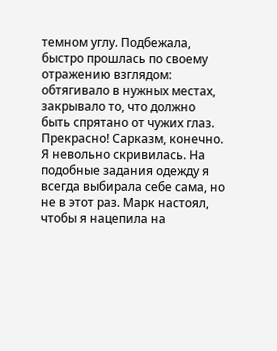темном углу. Подбежала, быстро прошлась по своему отражению взглядом: обтягивало в нужных местах, закрывало то, что должно быть спрятано от чужих глаз. Прекрасно! Сарказм, конечно. Я невольно скривилась. На подобные задания одежду я всегда выбирала себе сама, но не в этот раз. Марк настоял, чтобы я нацепила на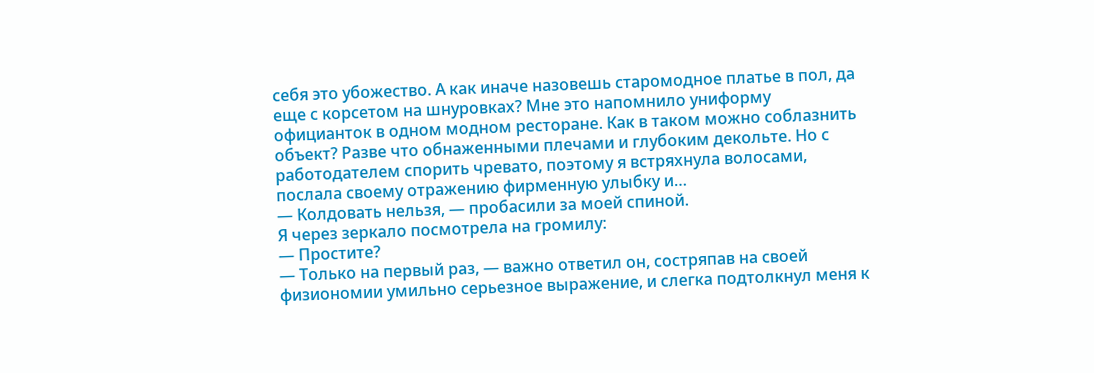себя это убожество. А как иначе назовешь старомодное платье в пол, да еще с корсетом на шнуровках? Мне это напомнило униформу официанток в одном модном ресторане. Как в таком можно соблазнить объект? Разве что обнаженными плечами и глубоким декольте. Но с работодателем спорить чревато, поэтому я встряхнула волосами, послала своему отражению фирменную улыбку и…
— Колдовать нельзя, — пробасили за моей спиной.
Я через зеркало посмотрела на громилу:
— Простите?
— Только на первый раз, — важно ответил он, состряпав на своей физиономии умильно серьезное выражение, и слегка подтолкнул меня к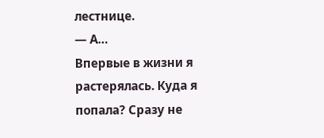лестнице.
— А…
Впервые в жизни я растерялась. Куда я попала? Сразу не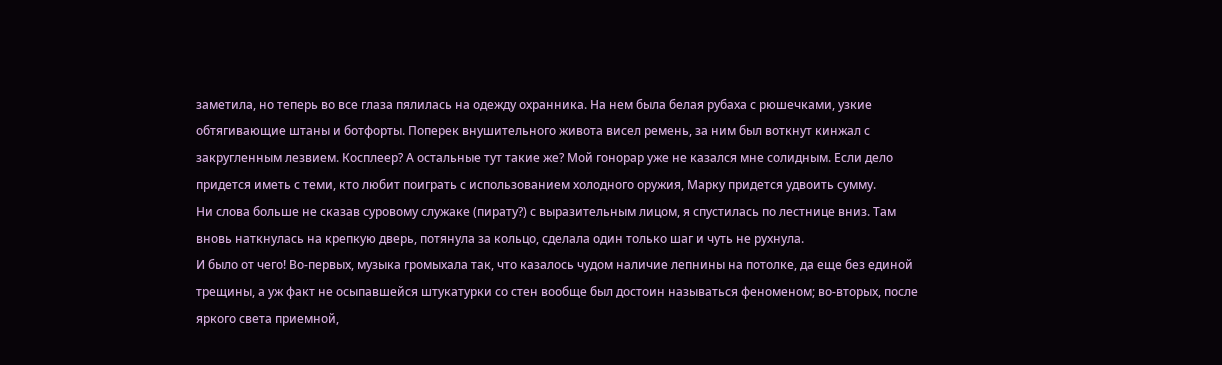заметила, но теперь во все глаза пялилась на одежду охранника. На нем была белая рубаха с рюшечками, узкие обтягивающие штаны и ботфорты. Поперек внушительного живота висел ремень, за ним был воткнут кинжал с закругленным лезвием. Косплеер? А остальные тут такие же? Мой гонорар уже не казался мне солидным. Если дело придется иметь с теми, кто любит поиграть с использованием холодного оружия, Марку придется удвоить сумму.
Ни слова больше не сказав суровому служаке (пирату?) с выразительным лицом, я спустилась по лестнице вниз. Там вновь наткнулась на крепкую дверь, потянула за кольцо, сделала один только шаг и чуть не рухнула.
И было от чего! Во-первых, музыка громыхала так, что казалось чудом наличие лепнины на потолке, да еще без единой трещины, а уж факт не осыпавшейся штукатурки со стен вообще был достоин называться феноменом; во-вторых, после яркого света приемной,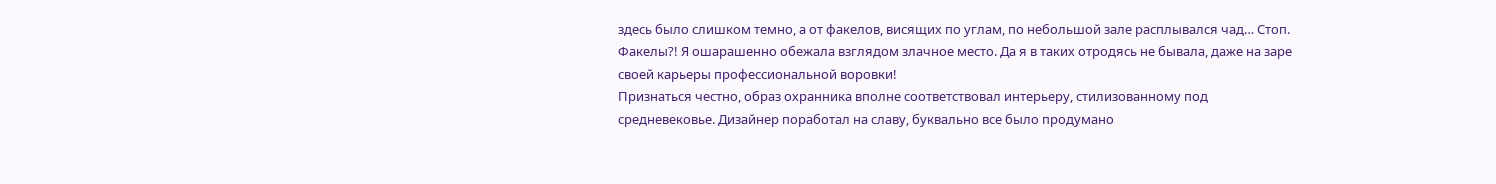здесь было слишком темно, а от факелов, висящих по углам, по небольшой зале расплывался чад… Стоп. Факелы?! Я ошарашенно обежала взглядом злачное место. Да я в таких отродясь не бывала, даже на заре своей карьеры профессиональной воровки!
Признаться честно, образ охранника вполне соответствовал интерьеру, стилизованному под средневековье. Дизайнер поработал на славу, буквально все было продумано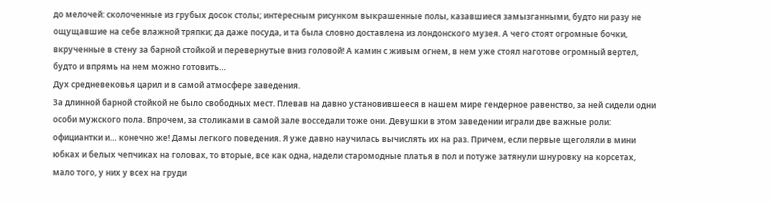до мелочей: сколоченные из грубых досок столы; интересным рисунком выкрашенные полы, казавшиеся замызганными, будто ни разу не ощущавшие на себе влажной тряпки; да даже посуда, и та была словно доставлена из лондонского музея. А чего стоят огромные бочки, вкрученные в стену за барной стойкой и перевернутые вниз головой! А камин с живым огнем, в нем уже стоял наготове огромный вертел, будто и впрямь на нем можно готовить…
Дух средневековья царил и в самой атмосфере заведения.
За длинной барной стойкой не было свободных мест. Плевав на давно установившееся в нашем мире гендерное равенство, за ней сидели одни особи мужского пола. Впрочем, за столиками в самой зале восседали тоже они. Девушки в этом заведении играли две важные роли: официантки и… конечно же! Дамы легкого поведения. Я уже давно научилась вычислять их на раз. Причем, если первые щеголяли в мини юбках и белых чепчиках на головах, то вторые, все как одна, надели старомодные платья в пол и потуже затянули шнуровку на корсетах, мало того, у них у всех на груди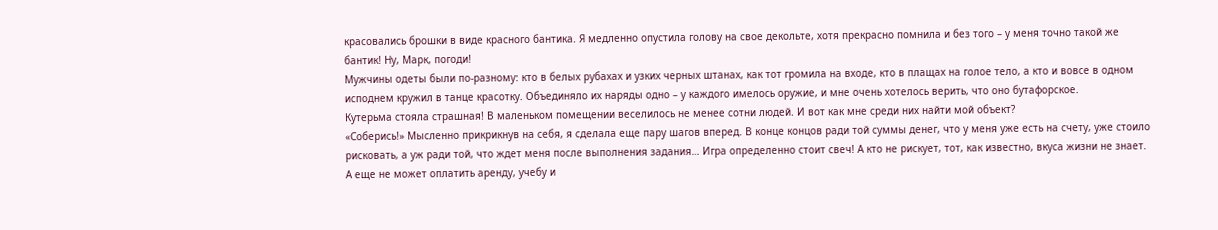красовались брошки в виде красного бантика. Я медленно опустила голову на свое декольте, хотя прекрасно помнила и без того – у меня точно такой же бантик! Ну, Марк, погоди!
Мужчины одеты были по-разному: кто в белых рубахах и узких черных штанах, как тот громила на входе, кто в плащах на голое тело, а кто и вовсе в одном исподнем кружил в танце красотку. Объединяло их наряды одно – у каждого имелось оружие, и мне очень хотелось верить, что оно бутафорское.
Кутерьма стояла страшная! В маленьком помещении веселилось не менее сотни людей. И вот как мне среди них найти мой объект?
«Соберись!» Мысленно прикрикнув на себя, я сделала еще пару шагов вперед. В конце концов ради той суммы денег, что у меня уже есть на счету, уже стоило рисковать, а уж ради той, что ждет меня после выполнения задания… Игра определенно стоит свеч! А кто не рискует, тот, как известно, вкуса жизни не знает. А еще не может оплатить аренду, учебу и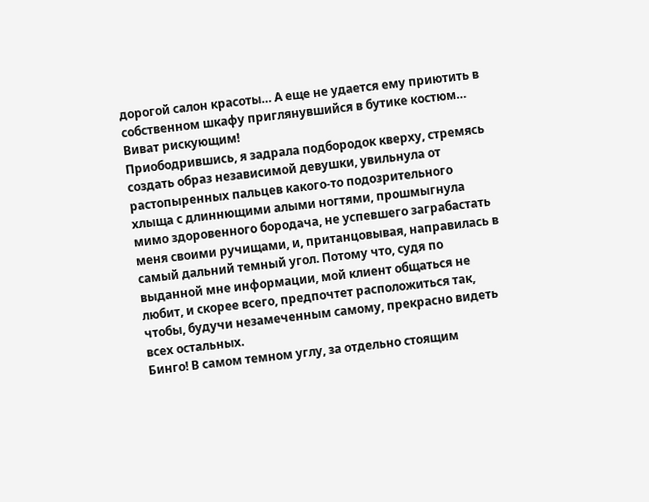дорогой салон красоты… А еще не удается ему приютить в собственном шкафу приглянувшийся в бутике костюм… Виват рискующим!
Приободрившись, я задрала подбородок кверху, стремясь создать образ независимой девушки, увильнула от растопыренных пальцев какого-то подозрительного хлыща с длиннющими алыми ногтями, прошмыгнула мимо здоровенного бородача, не успевшего заграбастать меня своими ручищами, и, пританцовывая, направилась в самый дальний темный угол. Потому что, судя по выданной мне информации, мой клиент общаться не любит, и скорее всего, предпочтет расположиться так, чтобы, будучи незамеченным самому, прекрасно видеть всех остальных.
Бинго! В самом темном углу, за отдельно стоящим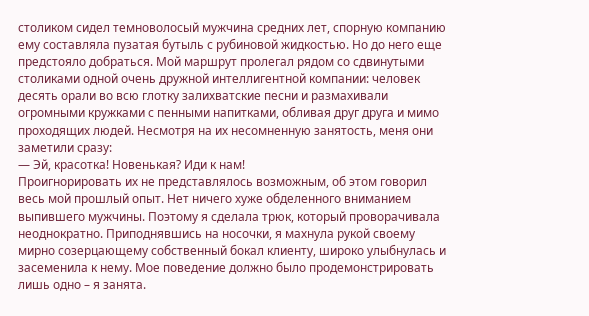столиком сидел темноволосый мужчина средних лет, спорную компанию ему составляла пузатая бутыль с рубиновой жидкостью. Но до него еще предстояло добраться. Мой маршрут пролегал рядом со сдвинутыми столиками одной очень дружной интеллигентной компании: человек десять орали во всю глотку залихватские песни и размахивали огромными кружками с пенными напитками, обливая друг друга и мимо проходящих людей. Несмотря на их несомненную занятость, меня они заметили сразу:
— Эй, красотка! Новенькая? Иди к нам!
Проигнорировать их не представлялось возможным, об этом говорил весь мой прошлый опыт. Нет ничего хуже обделенного вниманием выпившего мужчины. Поэтому я сделала трюк, который проворачивала неоднократно. Приподнявшись на носочки, я махнула рукой своему мирно созерцающему собственный бокал клиенту, широко улыбнулась и засеменила к нему. Мое поведение должно было продемонстрировать лишь одно – я занята.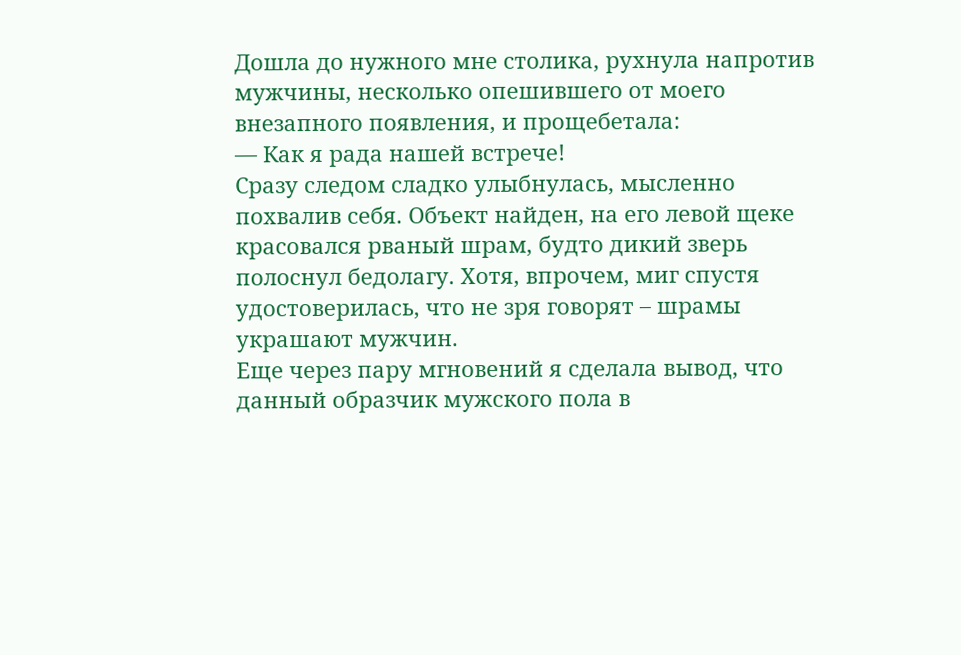Дошла до нужного мне столика, рухнула напротив мужчины, несколько опешившего от моего внезапного появления, и прощебетала:
— Как я рада нашей встрече!
Сразу следом сладко улыбнулась, мысленно похвалив себя. Объект найден, на его левой щеке красовался рваный шрам, будто дикий зверь полоснул бедолагу. Хотя, впрочем, миг спустя удостоверилась, что не зря говорят – шрамы украшают мужчин.
Еще через пару мгновений я сделала вывод, что данный образчик мужского пола в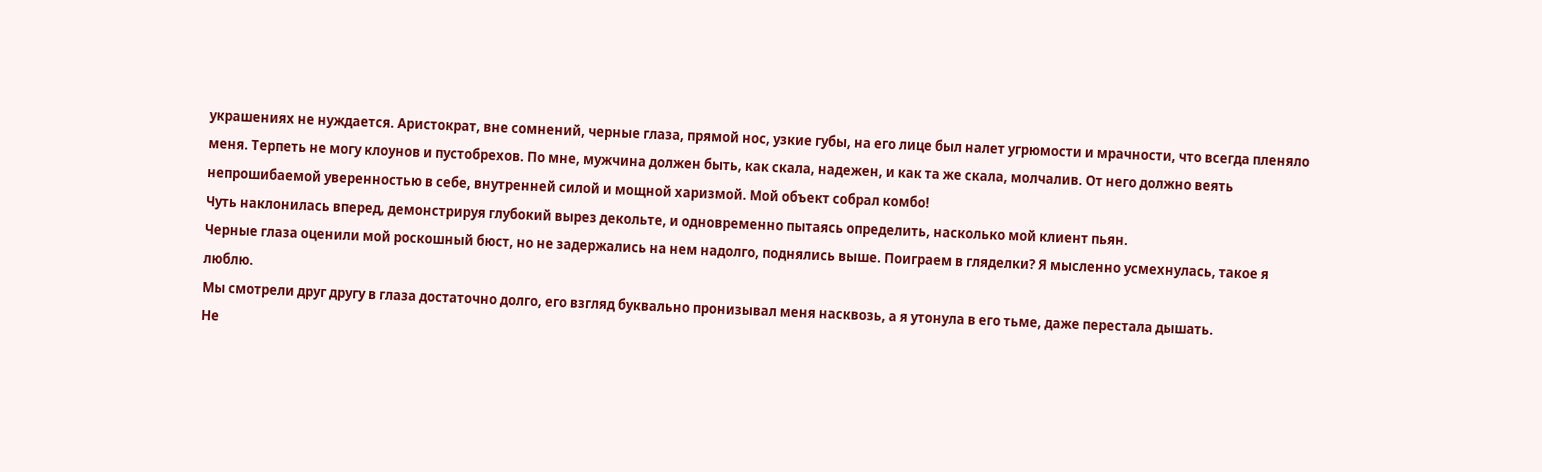украшениях не нуждается. Аристократ, вне сомнений, черные глаза, прямой нос, узкие губы, на его лице был налет угрюмости и мрачности, что всегда пленяло меня. Терпеть не могу клоунов и пустобрехов. По мне, мужчина должен быть, как скала, надежен, и как та же скала, молчалив. От него должно веять непрошибаемой уверенностью в себе, внутренней силой и мощной харизмой. Мой объект собрал комбо!
Чуть наклонилась вперед, демонстрируя глубокий вырез декольте, и одновременно пытаясь определить, насколько мой клиент пьян.
Черные глаза оценили мой роскошный бюст, но не задержались на нем надолго, поднялись выше. Поиграем в гляделки? Я мысленно усмехнулась, такое я люблю.
Мы смотрели друг другу в глаза достаточно долго, его взгляд буквально пронизывал меня насквозь, а я утонула в его тьме, даже перестала дышать.
Не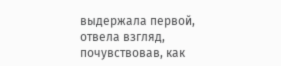выдержала первой, отвела взгляд, почувствовав, как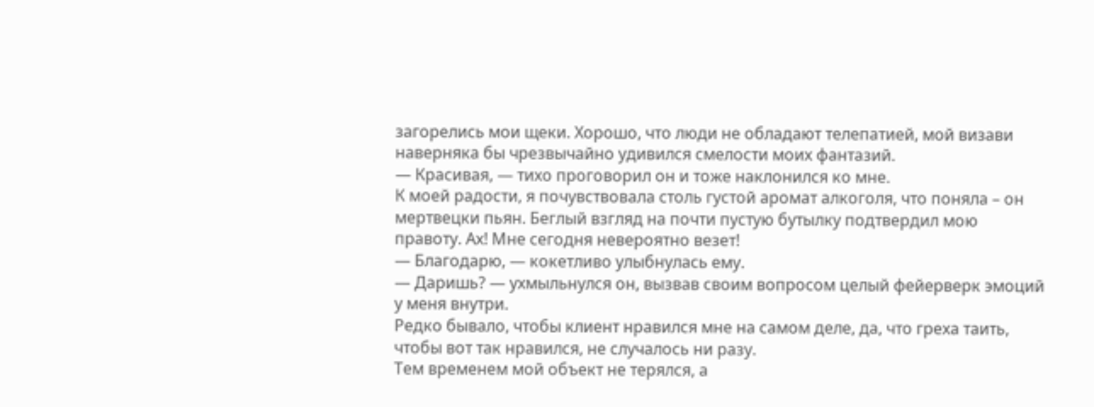загорелись мои щеки. Хорошо, что люди не обладают телепатией, мой визави наверняка бы чрезвычайно удивился смелости моих фантазий.
— Красивая, — тихо проговорил он и тоже наклонился ко мне.
К моей радости, я почувствовала столь густой аромат алкоголя, что поняла – он мертвецки пьян. Беглый взгляд на почти пустую бутылку подтвердил мою правоту. Ах! Мне сегодня невероятно везет!
— Благодарю, — кокетливо улыбнулась ему.
— Даришь? — ухмыльнулся он, вызвав своим вопросом целый фейерверк эмоций у меня внутри.
Редко бывало, чтобы клиент нравился мне на самом деле, да, что греха таить, чтобы вот так нравился, не случалось ни разу.
Тем временем мой объект не терялся, а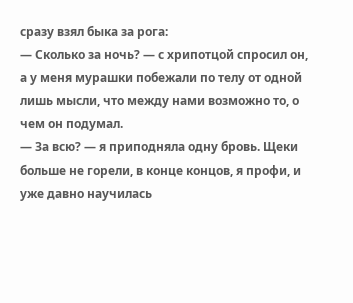сразу взял быка за рога:
— Сколько за ночь? — с хрипотцой спросил он, а у меня мурашки побежали по телу от одной лишь мысли, что между нами возможно то, о чем он подумал.
— За всю? — я приподняла одну бровь. Щеки больше не горели, в конце концов, я профи, и уже давно научилась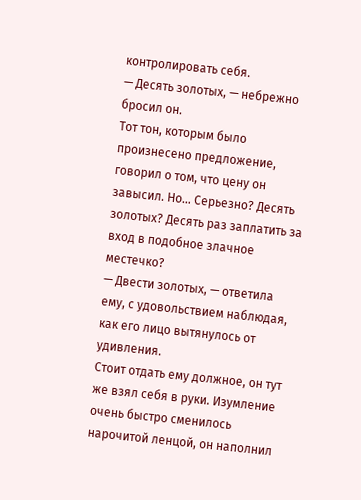контролировать себя.
— Десять золотых, — небрежно бросил он.
Тот тон, которым было произнесено предложение, говорил о том, что цену он завысил. Но… Серьезно? Десять золотых? Десять раз заплатить за вход в подобное злачное местечко?
— Двести золотых, — ответила ему, с удовольствием наблюдая, как его лицо вытянулось от удивления.
Стоит отдать ему должное, он тут же взял себя в руки. Изумление очень быстро сменилось нарочитой ленцой, он наполнил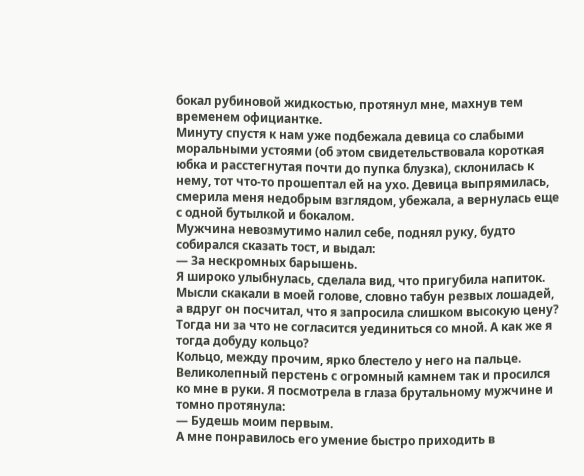бокал рубиновой жидкостью, протянул мне, махнув тем временем официантке.
Минуту спустя к нам уже подбежала девица со слабыми моральными устоями (об этом свидетельствовала короткая юбка и расстегнутая почти до пупка блузка), склонилась к нему, тот что-то прошептал ей на ухо. Девица выпрямилась, смерила меня недобрым взглядом, убежала, а вернулась еще с одной бутылкой и бокалом.
Мужчина невозмутимо налил себе, поднял руку, будто собирался сказать тост, и выдал:
— За нескромных барышень.
Я широко улыбнулась, сделала вид, что пригубила напиток. Мысли скакали в моей голове, словно табун резвых лошадей, а вдруг он посчитал, что я запросила слишком высокую цену? Тогда ни за что не согласится уединиться со мной. А как же я тогда добуду кольцо?
Кольцо, между прочим, ярко блестело у него на пальце. Великолепный перстень с огромный камнем так и просился ко мне в руки. Я посмотрела в глаза брутальному мужчине и томно протянула:
— Будешь моим первым.
А мне понравилось его умение быстро приходить в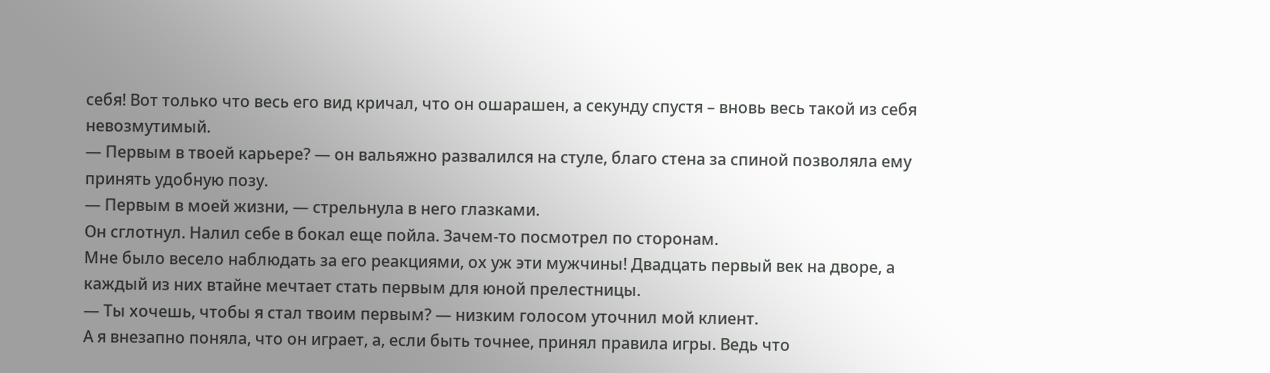себя! Вот только что весь его вид кричал, что он ошарашен, а секунду спустя – вновь весь такой из себя невозмутимый.
— Первым в твоей карьере? — он вальяжно развалился на стуле, благо стена за спиной позволяла ему принять удобную позу.
— Первым в моей жизни, — стрельнула в него глазками.
Он сглотнул. Налил себе в бокал еще пойла. Зачем-то посмотрел по сторонам.
Мне было весело наблюдать за его реакциями, ох уж эти мужчины! Двадцать первый век на дворе, а каждый из них втайне мечтает стать первым для юной прелестницы.
— Ты хочешь, чтобы я стал твоим первым? — низким голосом уточнил мой клиент.
А я внезапно поняла, что он играет, а, если быть точнее, принял правила игры. Ведь что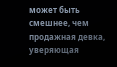может быть смешнее, чем продажная девка, уверяющая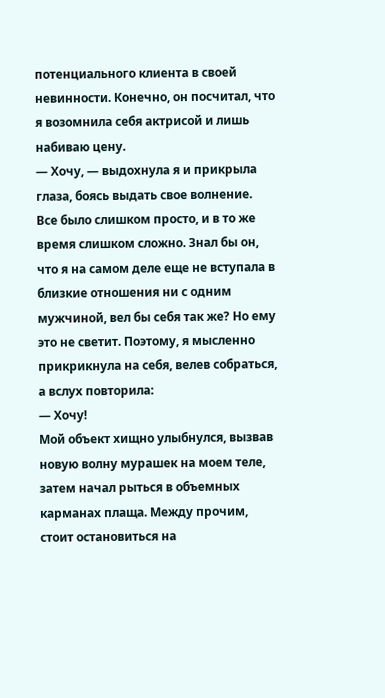потенциального клиента в своей невинности. Конечно, он посчитал, что я возомнила себя актрисой и лишь набиваю цену.
— Хочу, — выдохнула я и прикрыла глаза, боясь выдать свое волнение.
Все было слишком просто, и в то же время слишком сложно. Знал бы он, что я на самом деле еще не вступала в близкие отношения ни с одним мужчиной, вел бы себя так же? Но ему это не светит. Поэтому, я мысленно прикрикнула на себя, велев собраться, а вслух повторила:
— Хочу!
Мой объект хищно улыбнулся, вызвав новую волну мурашек на моем теле, затем начал рыться в объемных карманах плаща. Между прочим, стоит остановиться на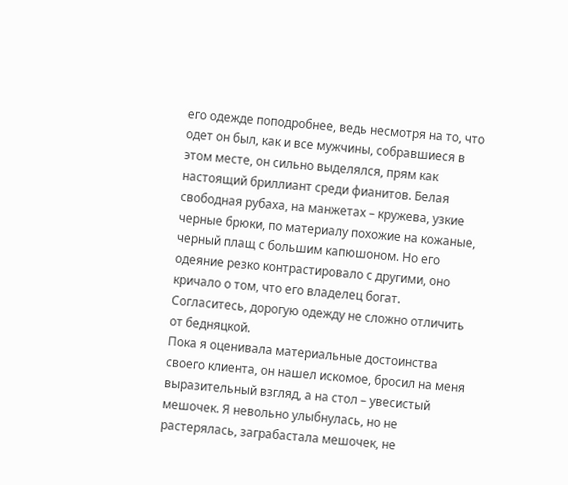его одежде поподробнее, ведь несмотря на то, что одет он был, как и все мужчины, собравшиеся в этом месте, он сильно выделялся, прям как настоящий бриллиант среди фианитов. Белая свободная рубаха, на манжетах – кружева, узкие черные брюки, по материалу похожие на кожаные, черный плащ с большим капюшоном. Но его одеяние резко контрастировало с другими, оно кричало о том, что его владелец богат. Согласитесь, дорогую одежду не сложно отличить от бедняцкой.
Пока я оценивала материальные достоинства своего клиента, он нашел искомое, бросил на меня выразительный взгляд, а на стол – увесистый мешочек. Я невольно улыбнулась, но не растерялась, заграбастала мешочек, не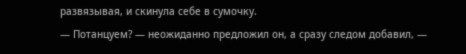развязывая, и скинула себе в сумочку.
— Потанцуем? — неожиданно предложил он, а сразу следом добавил, —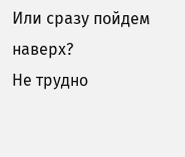Или сразу пойдем наверх?
Не трудно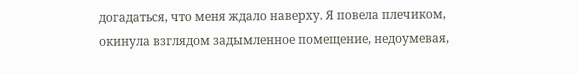догадаться, что меня ждало наверху. Я повела плечиком, окинула взглядом задымленное помещение, недоумевая,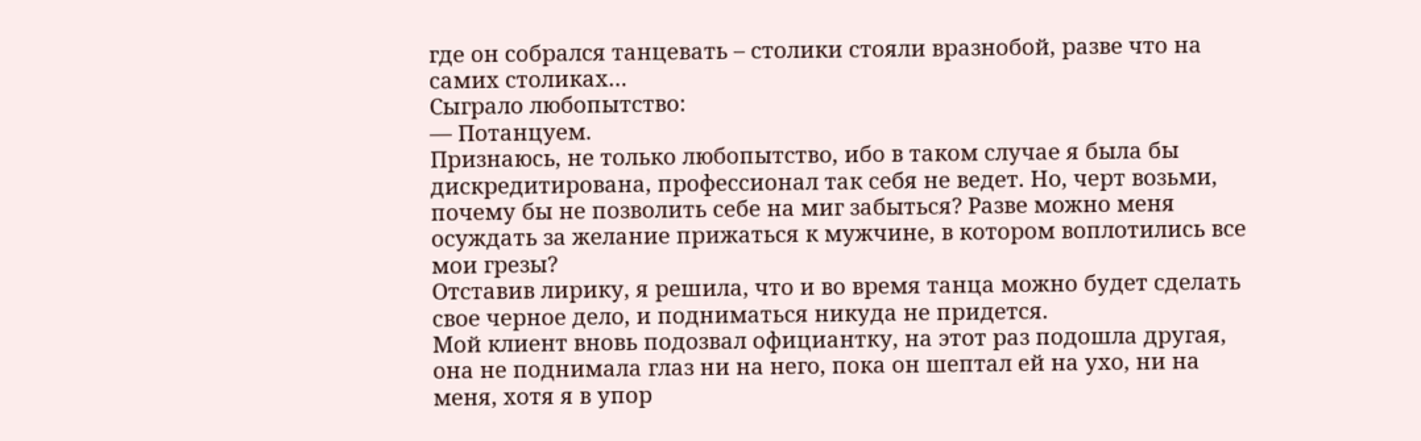где он собрался танцевать – столики стояли вразнобой, разве что на самих столиках…
Сыграло любопытство:
— Потанцуем.
Признаюсь, не только любопытство, ибо в таком случае я была бы дискредитирована, профессионал так себя не ведет. Но, черт возьми, почему бы не позволить себе на миг забыться? Разве можно меня осуждать за желание прижаться к мужчине, в котором воплотились все мои грезы?
Отставив лирику, я решила, что и во время танца можно будет сделать свое черное дело, и подниматься никуда не придется.
Мой клиент вновь подозвал официантку, на этот раз подошла другая, она не поднимала глаз ни на него, пока он шептал ей на ухо, ни на меня, хотя я в упор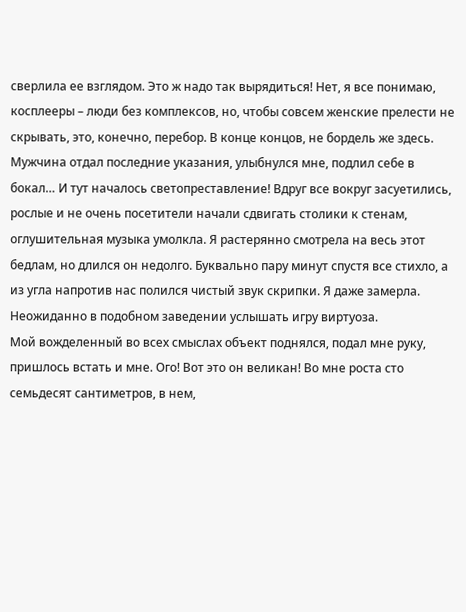сверлила ее взглядом. Это ж надо так вырядиться! Нет, я все понимаю, косплееры – люди без комплексов, но, чтобы совсем женские прелести не скрывать, это, конечно, перебор. В конце концов, не бордель же здесь.
Мужчина отдал последние указания, улыбнулся мне, подлил себе в бокал… И тут началось светопреставление! Вдруг все вокруг засуетились, рослые и не очень посетители начали сдвигать столики к стенам, оглушительная музыка умолкла. Я растерянно смотрела на весь этот бедлам, но длился он недолго. Буквально пару минут спустя все стихло, а из угла напротив нас полился чистый звук скрипки. Я даже замерла. Неожиданно в подобном заведении услышать игру виртуоза.
Мой вожделенный во всех смыслах объект поднялся, подал мне руку, пришлось встать и мне. Ого! Вот это он великан! Во мне роста сто семьдесят сантиметров, в нем,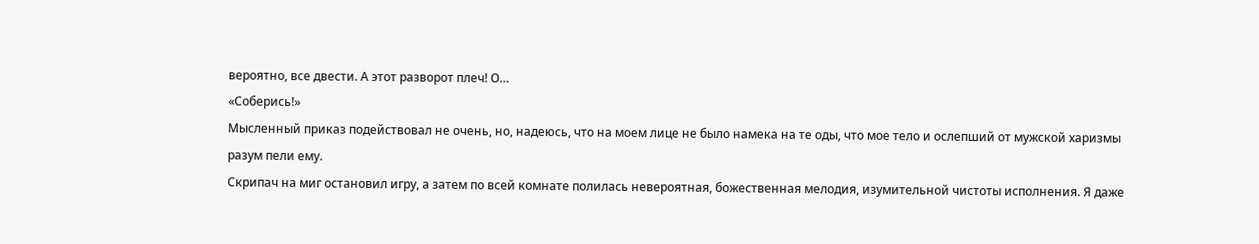вероятно, все двести. А этот разворот плеч! О…
«Соберись!»
Мысленный приказ подействовал не очень, но, надеюсь, что на моем лице не было намека на те оды, что мое тело и ослепший от мужской харизмы разум пели ему.
Скрипач на миг остановил игру, а затем по всей комнате полилась невероятная, божественная мелодия, изумительной чистоты исполнения. Я даже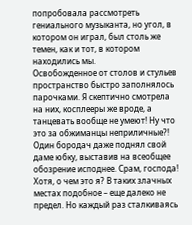попробовала рассмотреть гениального музыканта, но угол, в котором он играл, был столь же темен, как и тот, в котором находились мы.
Освобожденное от столов и стульев пространство быстро заполнялось парочками. Я скептично смотрела на них, косплееры же вроде, а танцевать вообще не умеют! Ну что это за обжиманцы неприличные?! Один бородач даже поднял свой даме юбку, выставив на всеобщее обозрение исподнее. Срам, господа! Хотя, о чем это я? В таких злачных местах подобное – еще далеко не предел. Но каждый раз сталкиваясь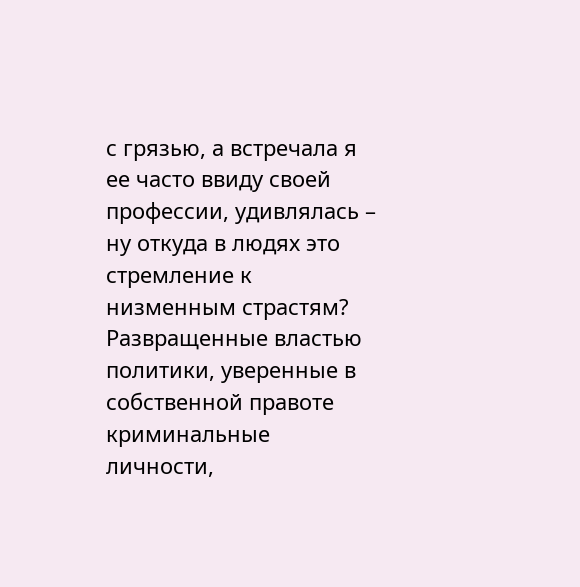с грязью, а встречала я ее часто ввиду своей профессии, удивлялась – ну откуда в людях это стремление к низменным страстям? Развращенные властью политики, уверенные в собственной правоте криминальные личности,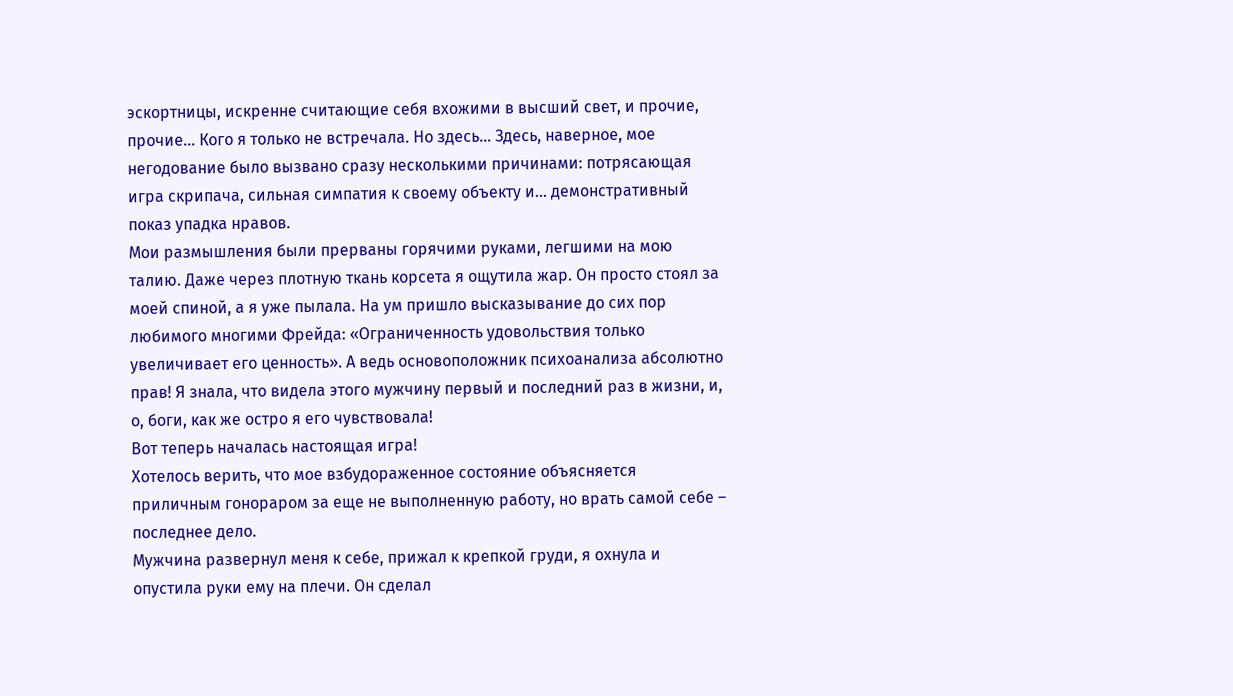эскортницы, искренне считающие себя вхожими в высший свет, и прочие, прочие… Кого я только не встречала. Но здесь… Здесь, наверное, мое негодование было вызвано сразу несколькими причинами: потрясающая игра скрипача, сильная симпатия к своему объекту и… демонстративный показ упадка нравов.
Мои размышления были прерваны горячими руками, легшими на мою талию. Даже через плотную ткань корсета я ощутила жар. Он просто стоял за моей спиной, а я уже пылала. На ум пришло высказывание до сих пор любимого многими Фрейда: «Ограниченность удовольствия только увеличивает его ценность». А ведь основоположник психоанализа абсолютно прав! Я знала, что видела этого мужчину первый и последний раз в жизни, и, о, боги, как же остро я его чувствовала!
Вот теперь началась настоящая игра!
Хотелось верить, что мое взбудораженное состояние объясняется приличным гонораром за еще не выполненную работу, но врать самой себе – последнее дело.
Мужчина развернул меня к себе, прижал к крепкой груди, я охнула и опустила руки ему на плечи. Он сделал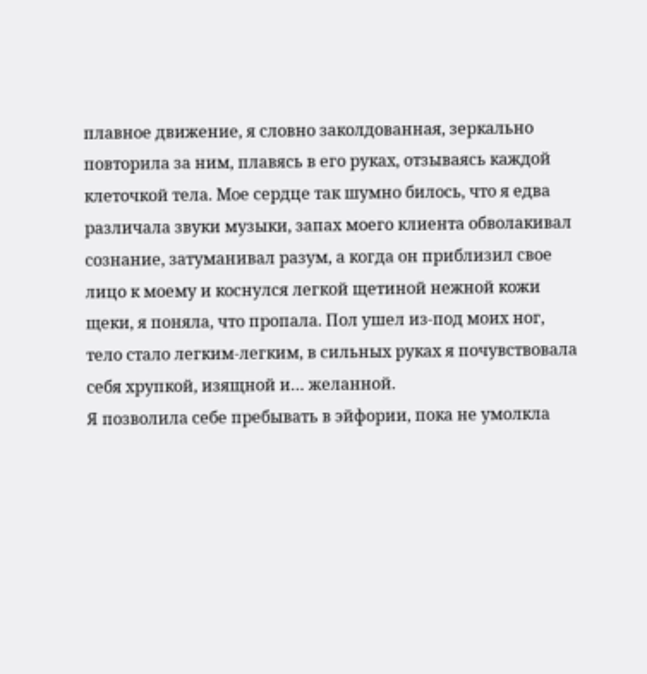плавное движение, я словно заколдованная, зеркально повторила за ним, плавясь в его руках, отзываясь каждой клеточкой тела. Мое сердце так шумно билось, что я едва различала звуки музыки, запах моего клиента обволакивал сознание, затуманивал разум, а когда он приблизил свое лицо к моему и коснулся легкой щетиной нежной кожи щеки, я поняла, что пропала. Пол ушел из-под моих ног, тело стало легким-легким, в сильных руках я почувствовала себя хрупкой, изящной и… желанной.
Я позволила себе пребывать в эйфории, пока не умолкла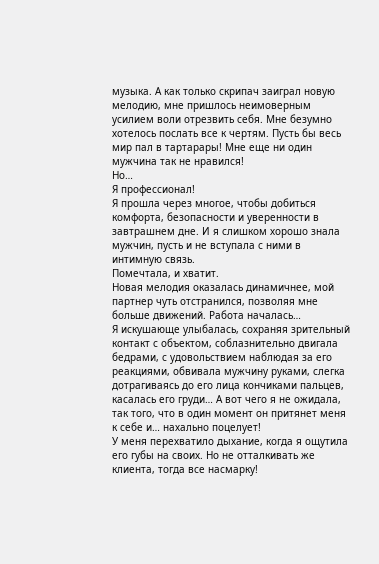музыка. А как только скрипач заиграл новую мелодию, мне пришлось неимоверным усилием воли отрезвить себя. Мне безумно хотелось послать все к чертям. Пусть бы весь мир пал в тартарары! Мне еще ни один мужчина так не нравился!
Но…
Я профессионал!
Я прошла через многое, чтобы добиться комфорта, безопасности и уверенности в завтрашнем дне. И я слишком хорошо знала мужчин, пусть и не вступала с ними в интимную связь.
Помечтала, и хватит.
Новая мелодия оказалась динамичнее, мой партнер чуть отстранился, позволяя мне больше движений. Работа началась…
Я искушающе улыбалась, сохраняя зрительный контакт с объектом, соблазнительно двигала бедрами, с удовольствием наблюдая за его реакциями, обвивала мужчину руками, слегка дотрагиваясь до его лица кончиками пальцев, касалась его груди… А вот чего я не ожидала, так того, что в один момент он притянет меня к себе и… нахально поцелует!
У меня перехватило дыхание, когда я ощутила его губы на своих. Но не отталкивать же клиента, тогда все насмарку!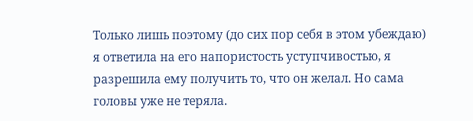Только лишь поэтому (до сих пор себя в этом убеждаю) я ответила на его напористость уступчивостью, я разрешила ему получить то, что он желал. Но сама головы уже не теряла.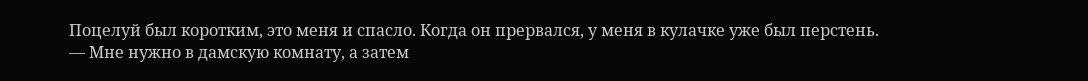Поцелуй был коротким, это меня и спасло. Когда он прервался, у меня в кулачке уже был перстень.
— Мне нужно в дамскую комнату, а затем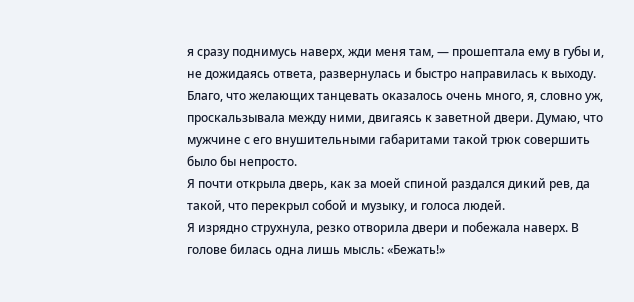я сразу поднимусь наверх, жди меня там, — прошептала ему в губы и, не дожидаясь ответа, развернулась и быстро направилась к выходу.
Благо, что желающих танцевать оказалось очень много, я, словно уж, проскальзывала между ними, двигаясь к заветной двери. Думаю, что мужчине с его внушительными габаритами такой трюк совершить было бы непросто.
Я почти открыла дверь, как за моей спиной раздался дикий рев, да такой, что перекрыл собой и музыку, и голоса людей.
Я изрядно струхнула, резко отворила двери и побежала наверх. В голове билась одна лишь мысль: «Бежать!»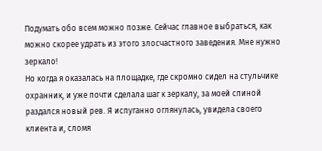Подумать обо всем можно позже. Сейчас главное выбраться, как можно скорее удрать из этого злосчастного заведения. Мне нужно зеркало!
Но когда я оказалась на площадке, где скромно сидел на стульчике охранник, и уже почти сделала шаг к зеркалу, за моей спиной раздался новый рев. Я испуганно оглянулась, увидела своего клиента и, сломя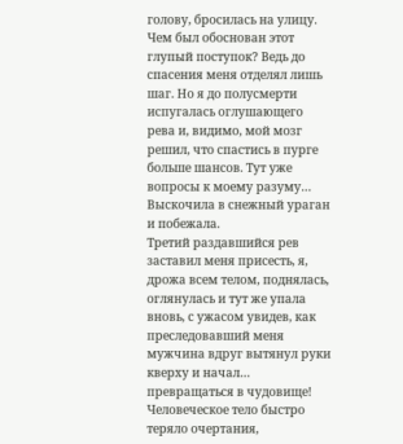голову, бросилась на улицу.
Чем был обоснован этот глупый поступок? Ведь до спасения меня отделял лишь шаг. Но я до полусмерти испугалась оглушающего рева и, видимо, мой мозг решил, что спастись в пурге больше шансов. Тут уже вопросы к моему разуму…
Выскочила в снежный ураган и побежала.
Третий раздавшийся рев заставил меня присесть, я, дрожа всем телом, поднялась, оглянулась и тут же упала вновь, с ужасом увидев, как преследовавший меня мужчина вдруг вытянул руки кверху и начал… превращаться в чудовище!
Человеческое тело быстро теряло очертания,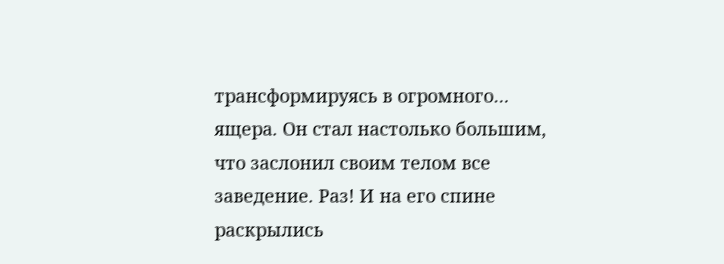трансформируясь в огромного… ящера. Он стал настолько большим, что заслонил своим телом все заведение. Раз! И на его спине раскрылись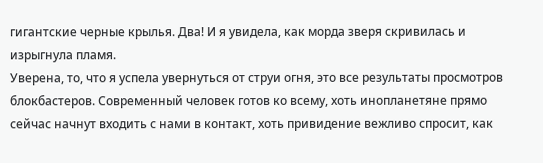гигантские черные крылья. Два! И я увидела, как морда зверя скривилась и изрыгнула пламя.
Уверена, то, что я успела увернуться от струи огня, это все результаты просмотров блокбастеров. Современный человек готов ко всему, хоть инопланетяне прямо сейчас начнут входить с нами в контакт, хоть привидение вежливо спросит, как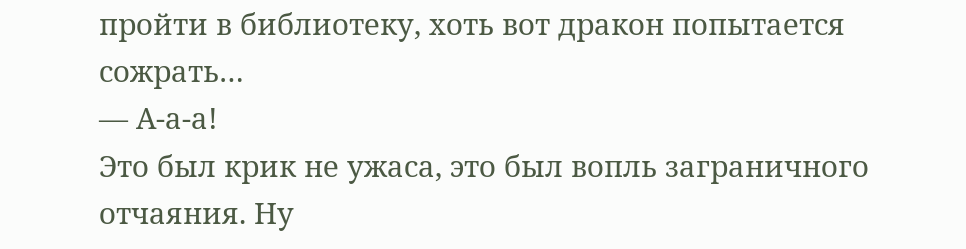пройти в библиотеку, хоть вот дракон попытается сожрать…
— А-а-а!
Это был крик не ужаса, это был вопль заграничного отчаяния. Ну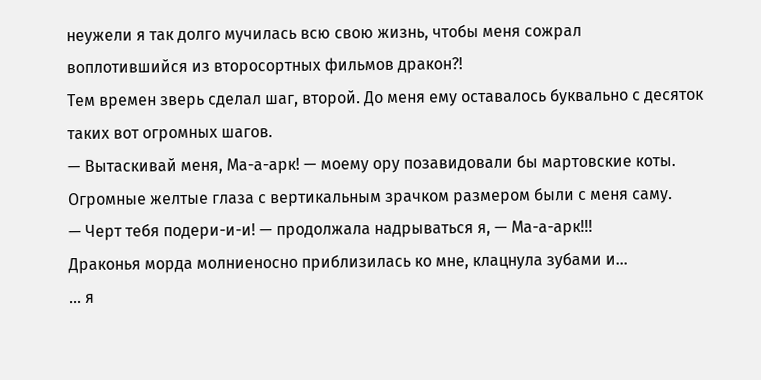неужели я так долго мучилась всю свою жизнь, чтобы меня сожрал воплотившийся из второсортных фильмов дракон?!
Тем времен зверь сделал шаг, второй. До меня ему оставалось буквально с десяток таких вот огромных шагов.
— Вытаскивай меня, Ма-а-арк! — моему ору позавидовали бы мартовские коты.
Огромные желтые глаза с вертикальным зрачком размером были с меня саму.
— Черт тебя подери-и-и! — продолжала надрываться я, — Ма-а-арк!!!
Драконья морда молниеносно приблизилась ко мне, клацнула зубами и…
… я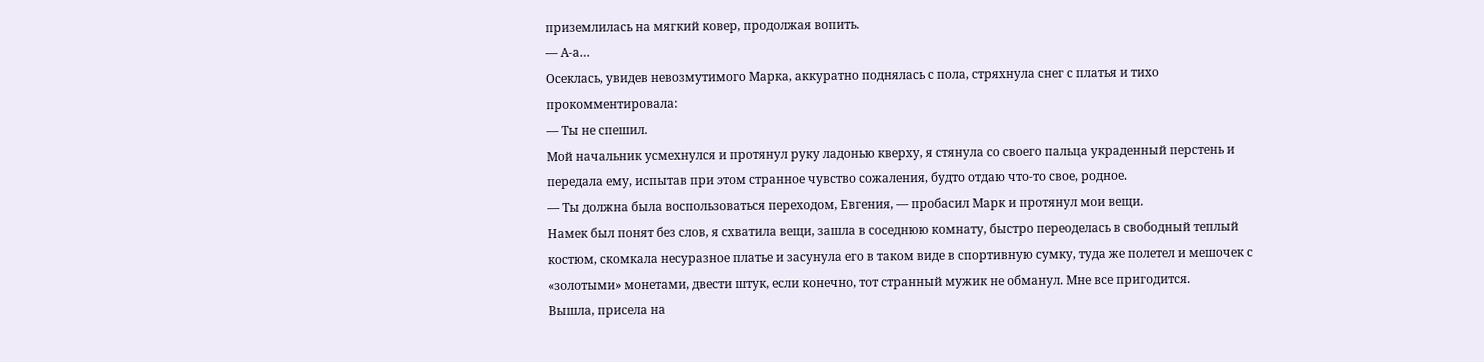приземлилась на мягкий ковер, продолжая вопить.
— А-а…
Осеклась, увидев невозмутимого Марка, аккуратно поднялась с пола, стряхнула снег с платья и тихо прокомментировала:
— Ты не спешил.
Мой начальник усмехнулся и протянул руку ладонью кверху, я стянула со своего пальца украденный перстень и передала ему, испытав при этом странное чувство сожаления, будто отдаю что-то свое, родное.
— Ты должна была воспользоваться переходом, Евгения, — пробасил Марк и протянул мои вещи.
Намек был понят без слов, я схватила вещи, зашла в соседнюю комнату, быстро переоделась в свободный теплый костюм, скомкала несуразное платье и засунула его в таком виде в спортивную сумку, туда же полетел и мешочек с «золотыми» монетами, двести штук, если конечно, тот странный мужик не обманул. Мне все пригодится.
Вышла, присела на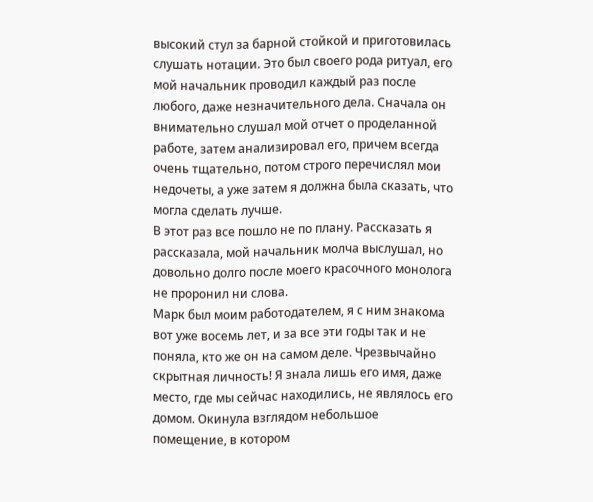высокий стул за барной стойкой и приготовилась слушать нотации. Это был своего рода ритуал, его мой начальник проводил каждый раз после любого, даже незначительного дела. Сначала он внимательно слушал мой отчет о проделанной работе, затем анализировал его, причем всегда очень тщательно, потом строго перечислял мои недочеты, а уже затем я должна была сказать, что могла сделать лучше.
В этот раз все пошло не по плану. Рассказать я рассказала, мой начальник молча выслушал, но довольно долго после моего красочного монолога не проронил ни слова.
Марк был моим работодателем, я с ним знакома вот уже восемь лет, и за все эти годы так и не поняла, кто же он на самом деле. Чрезвычайно скрытная личность! Я знала лишь его имя, даже место, где мы сейчас находились, не являлось его домом. Окинула взглядом небольшое помещение, в котором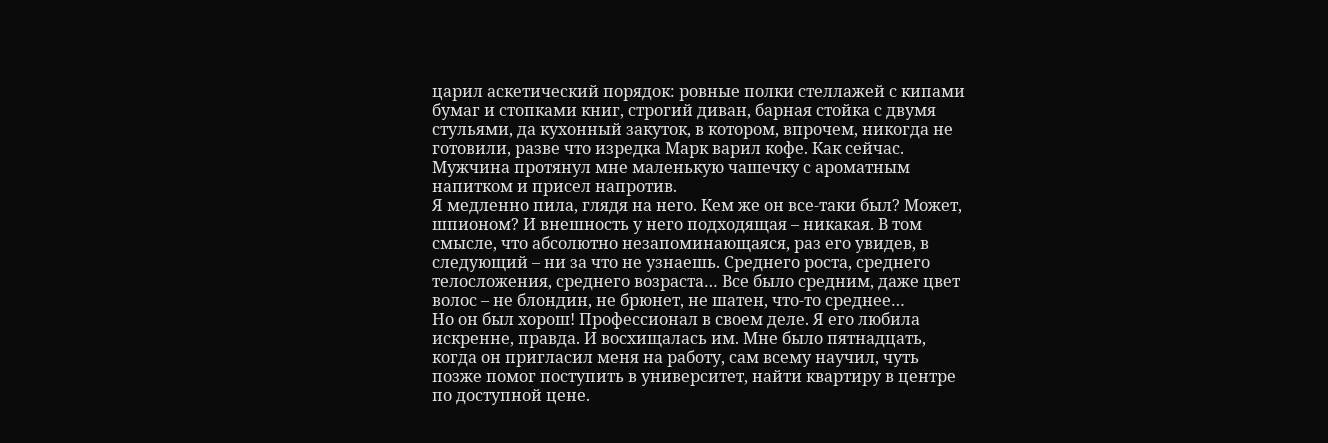царил аскетический порядок: ровные полки стеллажей с кипами бумаг и стопками книг, строгий диван, барная стойка с двумя стульями, да кухонный закуток, в котором, впрочем, никогда не готовили, разве что изредка Марк варил кофе. Как сейчас.
Мужчина протянул мне маленькую чашечку с ароматным напитком и присел напротив.
Я медленно пила, глядя на него. Кем же он все-таки был? Может, шпионом? И внешность у него подходящая – никакая. В том смысле, что абсолютно незапоминающаяся, раз его увидев, в следующий – ни за что не узнаешь. Среднего роста, среднего телосложения, среднего возраста… Все было средним, даже цвет волос – не блондин, не брюнет, не шатен, что-то среднее…
Но он был хорош! Профессионал в своем деле. Я его любила искренне, правда. И восхищалась им. Мне было пятнадцать, когда он пригласил меня на работу, сам всему научил, чуть позже помог поступить в университет, найти квартиру в центре по доступной цене.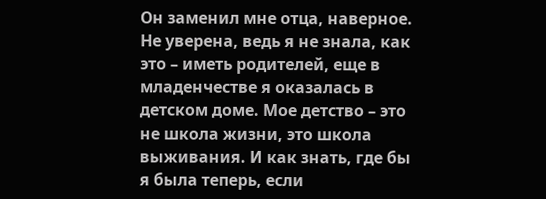Он заменил мне отца, наверное. Не уверена, ведь я не знала, как это – иметь родителей, еще в младенчестве я оказалась в детском доме. Мое детство – это не школа жизни, это школа выживания. И как знать, где бы я была теперь, если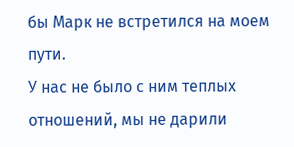бы Марк не встретился на моем пути.
У нас не было с ним теплых отношений, мы не дарили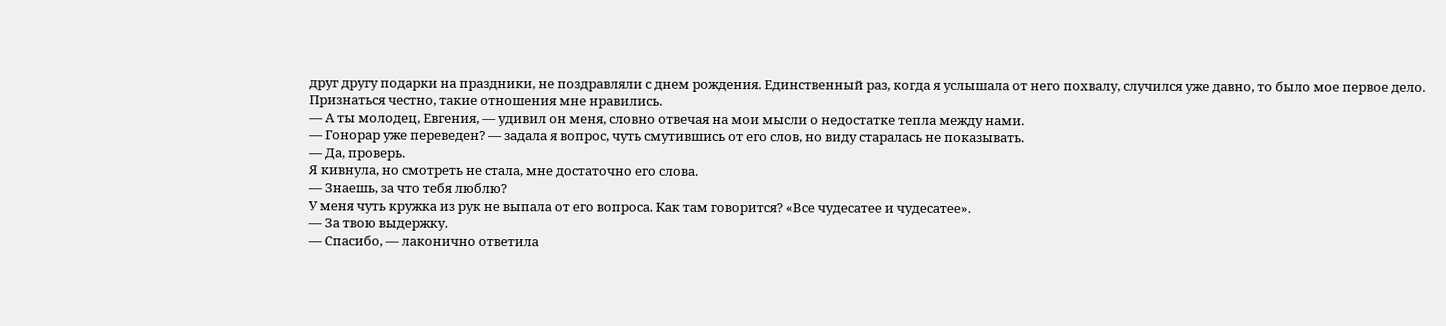друг другу подарки на праздники, не поздравляли с днем рождения. Единственный раз, когда я услышала от него похвалу, случился уже давно, то было мое первое дело.
Признаться честно, такие отношения мне нравились.
— А ты молодец, Евгения, — удивил он меня, словно отвечая на мои мысли о недостатке тепла между нами.
— Гонорар уже переведен? — задала я вопрос, чуть смутившись от его слов, но виду старалась не показывать.
— Да, проверь.
Я кивнула, но смотреть не стала, мне достаточно его слова.
— Знаешь, за что тебя люблю?
У меня чуть кружка из рук не выпала от его вопроса. Как там говорится? «Все чудесатее и чудесатее».
— За твою выдержку.
— Спасибо, — лаконично ответила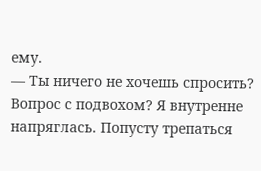ему.
— Ты ничего не хочешь спросить?
Вопрос с подвохом? Я внутренне напряглась. Попусту трепаться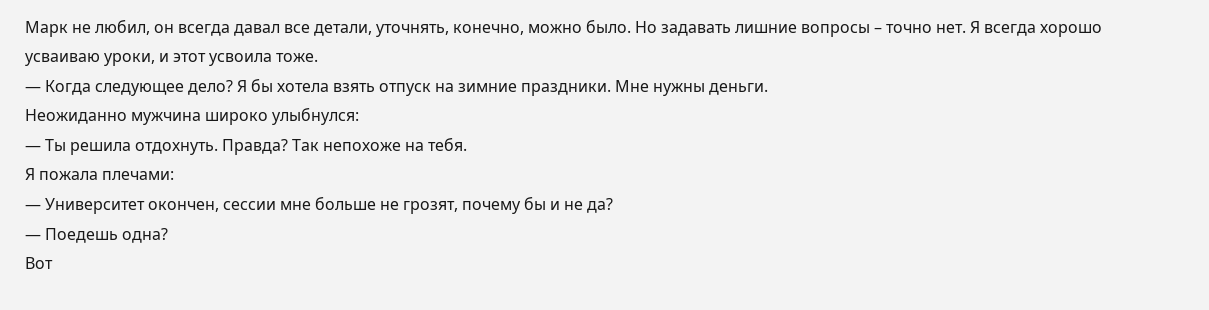Марк не любил, он всегда давал все детали, уточнять, конечно, можно было. Но задавать лишние вопросы – точно нет. Я всегда хорошо усваиваю уроки, и этот усвоила тоже.
— Когда следующее дело? Я бы хотела взять отпуск на зимние праздники. Мне нужны деньги.
Неожиданно мужчина широко улыбнулся:
— Ты решила отдохнуть. Правда? Так непохоже на тебя.
Я пожала плечами:
— Университет окончен, сессии мне больше не грозят, почему бы и не да?
— Поедешь одна?
Вот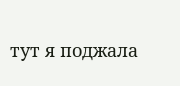тут я поджала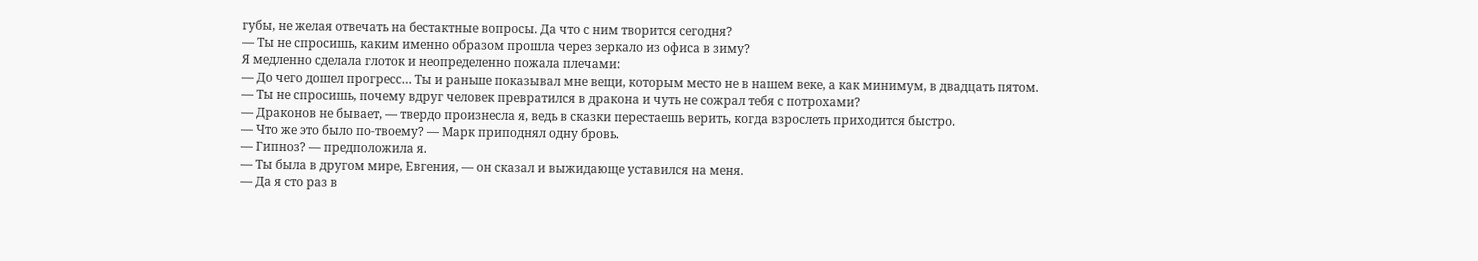губы, не желая отвечать на бестактные вопросы. Да что с ним творится сегодня?
— Ты не спросишь, каким именно образом прошла через зеркало из офиса в зиму?
Я медленно сделала глоток и неопределенно пожала плечами:
— До чего дошел прогресс… Ты и раньше показывал мне вещи, которым место не в нашем веке, а как минимум, в двадцать пятом.
— Ты не спросишь, почему вдруг человек превратился в дракона и чуть не сожрал тебя с потрохами?
— Драконов не бывает, — твердо произнесла я, ведь в сказки перестаешь верить, когда взрослеть приходится быстро.
— Что же это было по-твоему? — Марк приподнял одну бровь.
— Гипноз? — предположила я.
— Ты была в другом мире, Евгения, — он сказал и выжидающе уставился на меня.
— Да я сто раз в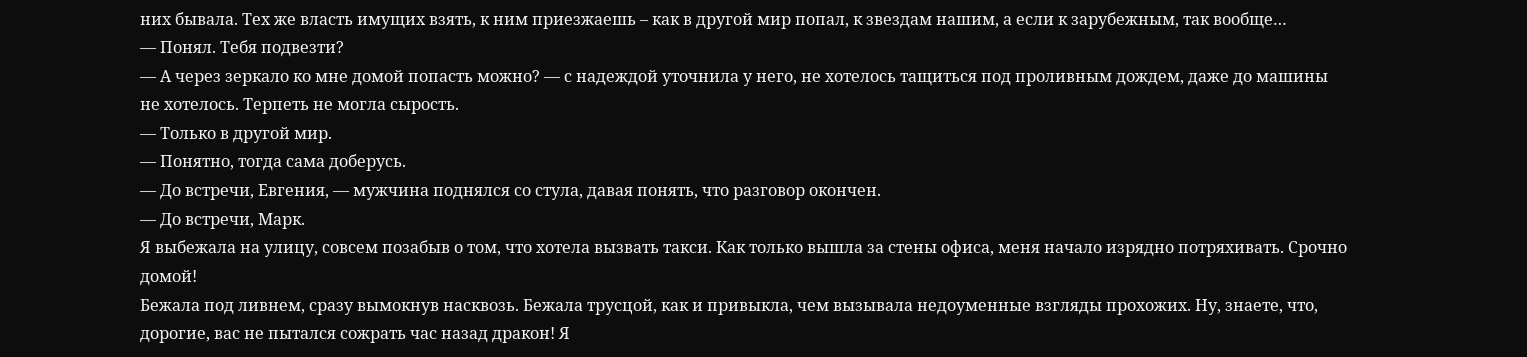них бывала. Тех же власть имущих взять, к ним приезжаешь – как в другой мир попал, к звездам нашим, а если к зарубежным, так вообще…
— Понял. Тебя подвезти?
— А через зеркало ко мне домой попасть можно? — с надеждой уточнила у него, не хотелось тащиться под проливным дождем, даже до машины не хотелось. Терпеть не могла сырость.
— Только в другой мир.
— Понятно, тогда сама доберусь.
— До встречи, Евгения, — мужчина поднялся со стула, давая понять, что разговор окончен.
— До встречи, Марк.
Я выбежала на улицу, совсем позабыв о том, что хотела вызвать такси. Как только вышла за стены офиса, меня начало изрядно потряхивать. Срочно домой!
Бежала под ливнем, сразу вымокнув насквозь. Бежала трусцой, как и привыкла, чем вызывала недоуменные взгляды прохожих. Ну, знаете, что, дорогие, вас не пытался сожрать час назад дракон! Я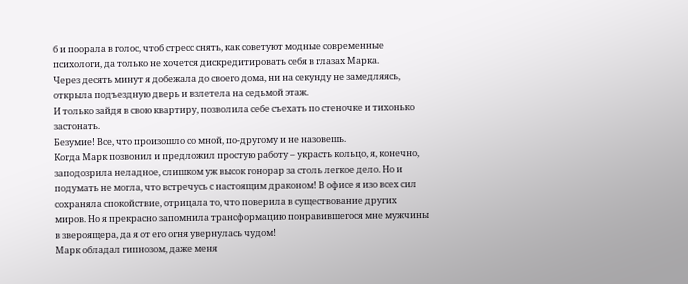б и поорала в голос, чтоб стресс снять, как советуют модные современные психологи, да только не хочется дискредитировать себя в глазах Марка.
Через десять минут я добежала до своего дома, ни на секунду не замедляясь, открыла подъездную дверь и взлетела на седьмой этаж.
И только зайдя в свою квартиру, позволила себе съехать по стеночке и тихонько застонать.
Безумие! Все, что произошло со мной, по-другому и не назовешь.
Когда Марк позвонил и предложил простую работу – украсть кольцо, я, конечно, заподозрила неладное, слишком уж высок гонорар за столь легкое дело. Но и подумать не могла, что встречусь с настоящим драконом! В офисе я изо всех сил сохраняла спокойствие, отрицала то, что поверила в существование других миров. Но я прекрасно запомнила трансформацию понравившегося мне мужчины в звероящера, да я от его огня увернулась чудом!
Марк обладал гипнозом, даже меня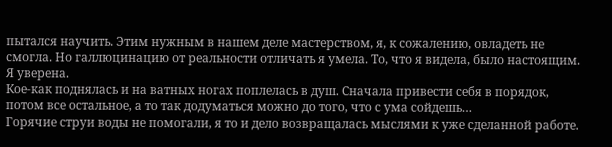пытался научить. Этим нужным в нашем деле мастерством, я, к сожалению, овладеть не смогла. Но галлюцинацию от реальности отличать я умела. То, что я видела, было настоящим. Я уверена.
Кое-как поднялась и на ватных ногах поплелась в душ. Сначала привести себя в порядок, потом все остальное, а то так додуматься можно до того, что с ума сойдешь…
Горячие струи воды не помогали, я то и дело возвращалась мыслями к уже сделанной работе.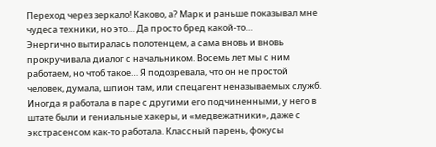Переход через зеркало! Каково, а? Марк и раньше показывал мне чудеса техники, но это… Да просто бред какой-то…
Энергично вытиралась полотенцем, а сама вновь и вновь прокручивала диалог с начальником. Восемь лет мы с ним работаем, но чтоб такое… Я подозревала, что он не простой человек, думала, шпион там, или спецагент неназываемых служб. Иногда я работала в паре с другими его подчиненными, у него в штате были и гениальные хакеры, и «медвежатники», даже с экстрасенсом как-то работала. Классный парень, фокусы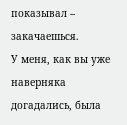показывал – закачаешься.
У меня, как вы уже наверняка догадались, была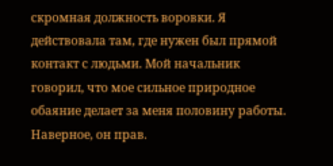скромная должность воровки. Я действовала там, где нужен был прямой контакт с людьми. Мой начальник говорил, что мое сильное природное обаяние делает за меня половину работы. Наверное, он прав.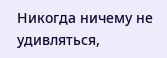Никогда ничему не удивляться,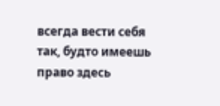всегда вести себя так, будто имеешь право здесь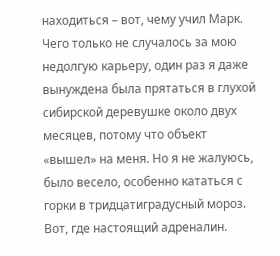находиться – вот, чему учил Марк.
Чего только не случалось за мою недолгую карьеру, один раз я даже вынуждена была прятаться в глухой сибирской деревушке около двух месяцев, потому что объект «вышел» на меня. Но я не жалуюсь, было весело, особенно кататься с горки в тридцатиградусный мороз. Вот, где настоящий адреналин.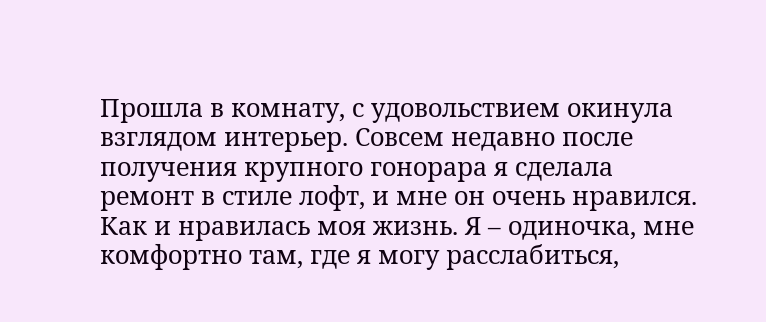Прошла в комнату, с удовольствием окинула взглядом интерьер. Совсем недавно после получения крупного гонорара я сделала ремонт в стиле лофт, и мне он очень нравился. Как и нравилась моя жизнь. Я – одиночка, мне комфортно там, где я могу расслабиться,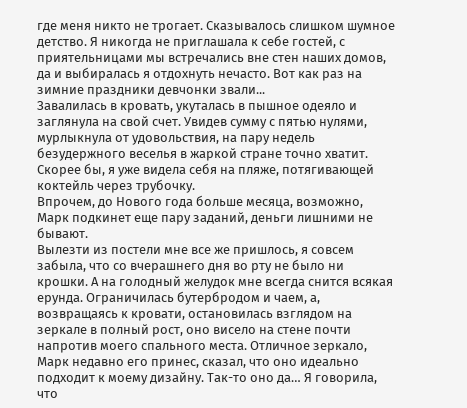где меня никто не трогает. Сказывалось слишком шумное детство. Я никогда не приглашала к себе гостей, с приятельницами мы встречались вне стен наших домов, да и выбиралась я отдохнуть нечасто. Вот как раз на зимние праздники девчонки звали...
Завалилась в кровать, укуталась в пышное одеяло и заглянула на свой счет. Увидев сумму с пятью нулями, мурлыкнула от удовольствия, на пару недель безудержного веселья в жаркой стране точно хватит. Скорее бы, я уже видела себя на пляже, потягивающей коктейль через трубочку.
Впрочем, до Нового года больше месяца, возможно, Марк подкинет еще пару заданий, деньги лишними не бывают.
Вылезти из постели мне все же пришлось, я совсем забыла, что со вчерашнего дня во рту не было ни крошки. А на голодный желудок мне всегда снится всякая ерунда. Ограничилась бутербродом и чаем, а, возвращаясь к кровати, остановилась взглядом на зеркале в полный рост, оно висело на стене почти напротив моего спального места. Отличное зеркало, Марк недавно его принес, сказал, что оно идеально подходит к моему дизайну. Так-то оно да… Я говорила, что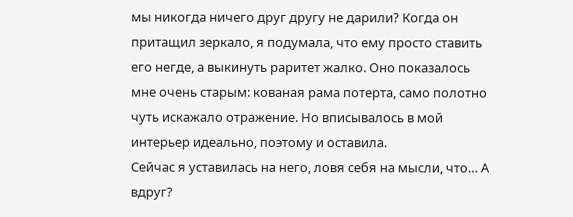мы никогда ничего друг другу не дарили? Когда он притащил зеркало, я подумала, что ему просто ставить его негде, а выкинуть раритет жалко. Оно показалось мне очень старым: кованая рама потерта, само полотно чуть искажало отражение. Но вписывалось в мой интерьер идеально, поэтому и оставила.
Сейчас я уставилась на него, ловя себя на мысли, что… А вдруг?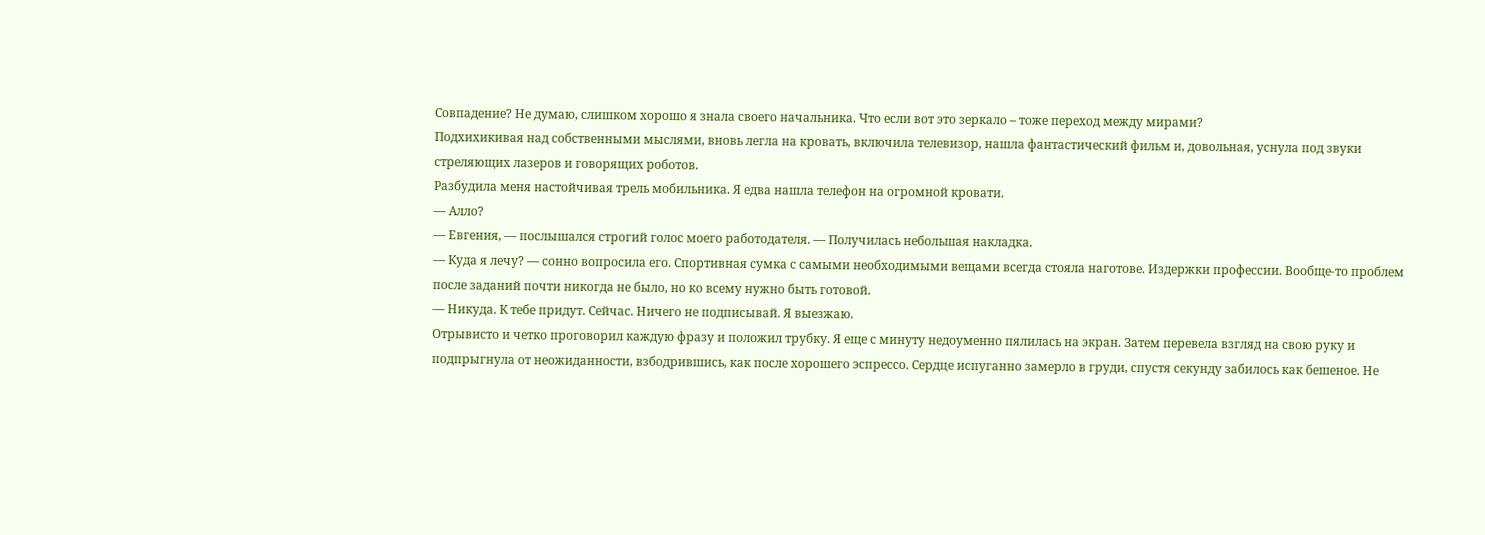Совпадение? Не думаю, слишком хорошо я знала своего начальника. Что если вот это зеркало – тоже переход между мирами?
Подхихикивая над собственными мыслями, вновь легла на кровать, включила телевизор, нашла фантастический фильм и, довольная, уснула под звуки стреляющих лазеров и говорящих роботов.
Разбудила меня настойчивая трель мобильника. Я едва нашла телефон на огромной кровати.
— Алло?
— Евгения, — послышался строгий голос моего работодателя. — Получилась небольшая накладка.
— Куда я лечу? — сонно вопросила его. Спортивная сумка с самыми необходимыми вещами всегда стояла наготове. Издержки профессии. Вообще-то проблем после заданий почти никогда не было, но ко всему нужно быть готовой.
— Никуда. К тебе придут. Сейчас. Ничего не подписывай. Я выезжаю.
Отрывисто и четко проговорил каждую фразу и положил трубку. Я еще с минуту недоуменно пялилась на экран. Затем перевела взгляд на свою руку и подпрыгнула от неожиданности, взбодрившись, как после хорошего эспрессо. Сердце испуганно замерло в груди, спустя секунду забилось как бешеное. Не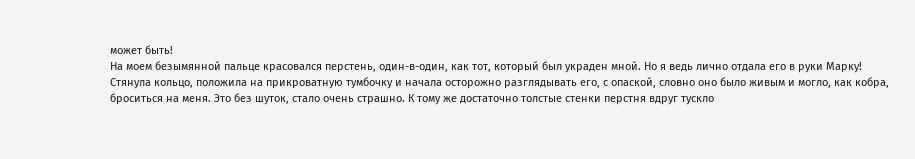может быть!
На моем безымянной пальце красовался перстень, один-в-один, как тот, который был украден мной. Но я ведь лично отдала его в руки Марку!
Стянула кольцо, положила на прикроватную тумбочку и начала осторожно разглядывать его, с опаской, словно оно было живым и могло, как кобра, броситься на меня. Это без шуток, стало очень страшно. К тому же достаточно толстые стенки перстня вдруг тускло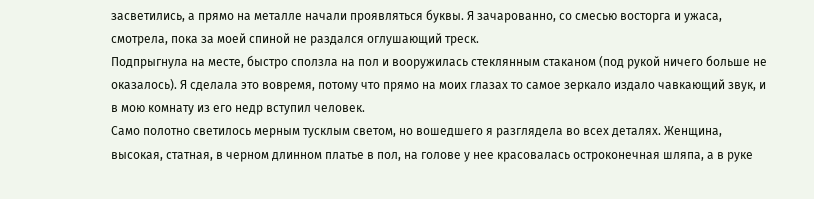засветились, а прямо на металле начали проявляться буквы. Я зачарованно, со смесью восторга и ужаса, смотрела, пока за моей спиной не раздался оглушающий треск.
Подпрыгнула на месте, быстро сползла на пол и вооружилась стеклянным стаканом (под рукой ничего больше не оказалось). Я сделала это вовремя, потому что прямо на моих глазах то самое зеркало издало чавкающий звук, и в мою комнату из его недр вступил человек.
Само полотно светилось мерным тусклым светом, но вошедшего я разглядела во всех деталях. Женщина, высокая, статная, в черном длинном платье в пол, на голове у нее красовалась остроконечная шляпа, а в руке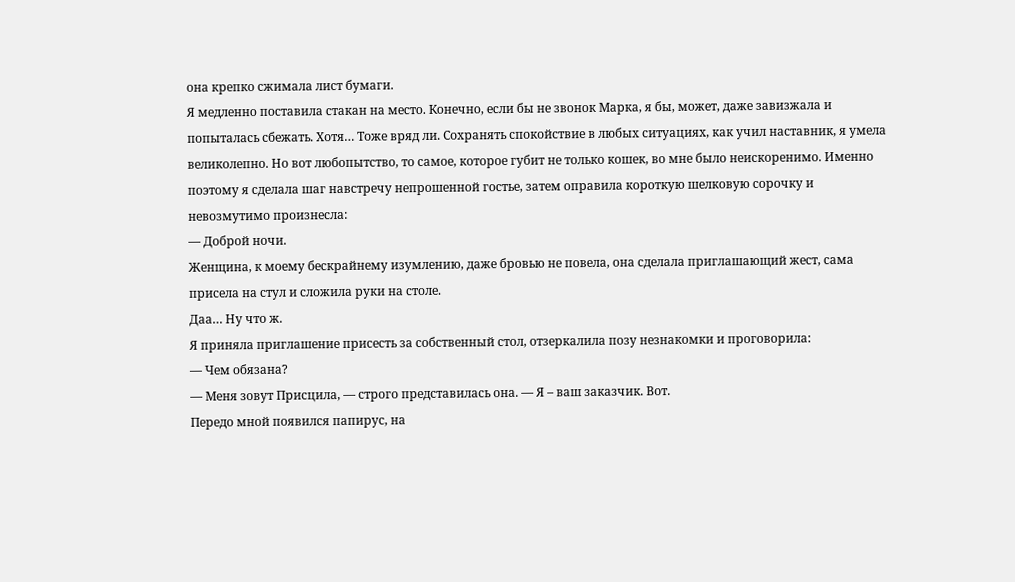она крепко сжимала лист бумаги.
Я медленно поставила стакан на место. Конечно, если бы не звонок Марка, я бы, может, даже завизжала и попыталась сбежать. Хотя… Тоже вряд ли. Сохранять спокойствие в любых ситуациях, как учил наставник, я умела великолепно. Но вот любопытство, то самое, которое губит не только кошек, во мне было неискоренимо. Именно поэтому я сделала шаг навстречу непрошенной гостье, затем оправила короткую шелковую сорочку и невозмутимо произнесла:
— Доброй ночи.
Женщина, к моему бескрайнему изумлению, даже бровью не повела, она сделала приглашающий жест, сама присела на стул и сложила руки на столе.
Даа… Ну что ж.
Я приняла приглашение присесть за собственный стол, отзеркалила позу незнакомки и проговорила:
— Чем обязана?
— Меня зовут Присцила, — строго представилась она. — Я – ваш заказчик. Вот.
Передо мной появился папирус, на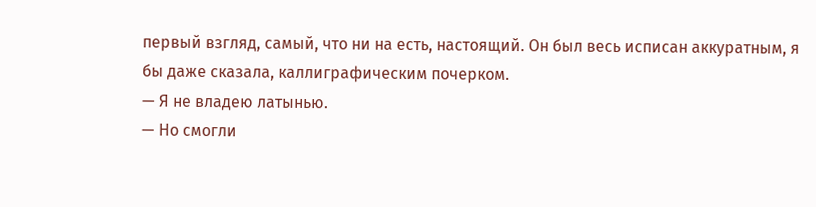первый взгляд, самый, что ни на есть, настоящий. Он был весь исписан аккуратным, я бы даже сказала, каллиграфическим почерком.
— Я не владею латынью.
— Но смогли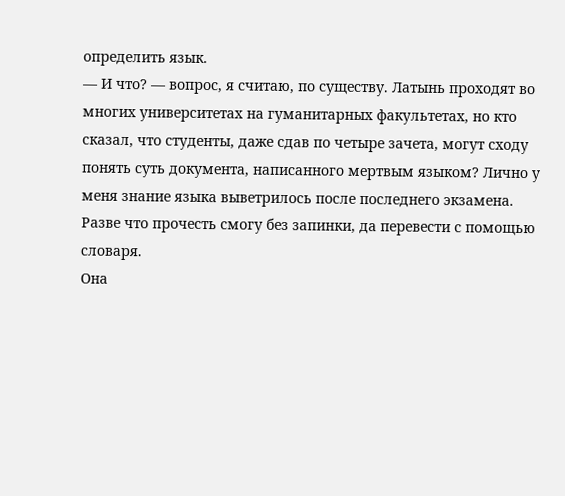определить язык.
— И что? — вопрос, я считаю, по существу. Латынь проходят во многих университетах на гуманитарных факультетах, но кто сказал, что студенты, даже сдав по четыре зачета, могут сходу понять суть документа, написанного мертвым языком? Лично у меня знание языка выветрилось после последнего экзамена. Разве что прочесть смогу без запинки, да перевести с помощью словаря.
Она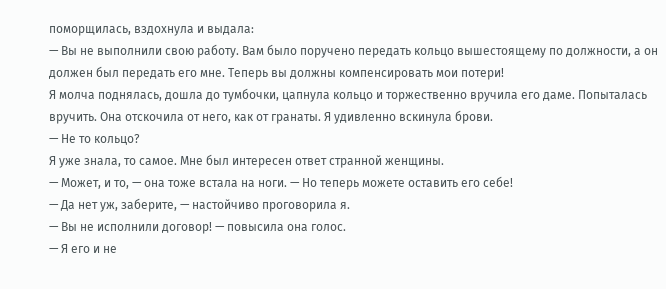поморщилась, вздохнула и выдала:
— Вы не выполнили свою работу. Вам было поручено передать кольцо вышестоящему по должности, а он должен был передать его мне. Теперь вы должны компенсировать мои потери!
Я молча поднялась, дошла до тумбочки, цапнула кольцо и торжественно вручила его даме. Попыталась вручить. Она отскочила от него, как от гранаты. Я удивленно вскинула брови.
— Не то кольцо?
Я уже знала, то самое. Мне был интересен ответ странной женщины.
— Может, и то, — она тоже встала на ноги. — Но теперь можете оставить его себе!
— Да нет уж, заберите, — настойчиво проговорила я.
— Вы не исполнили договор! — повысила она голос.
— Я его и не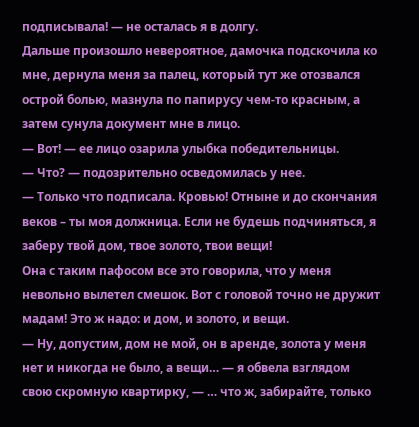подписывала! — не осталась я в долгу.
Дальше произошло невероятное, дамочка подскочила ко мне, дернула меня за палец, который тут же отозвался острой болью, мазнула по папирусу чем-то красным, а затем сунула документ мне в лицо.
— Вот! — ее лицо озарила улыбка победительницы.
— Что? — подозрительно осведомилась у нее.
— Только что подписала. Кровью! Отныне и до скончания веков – ты моя должница. Если не будешь подчиняться, я заберу твой дом, твое золото, твои вещи!
Она с таким пафосом все это говорила, что у меня невольно вылетел смешок. Вот с головой точно не дружит мадам! Это ж надо: и дом, и золото, и вещи.
— Ну, допустим, дом не мой, он в аренде, золота у меня нет и никогда не было, а вещи… — я обвела взглядом свою скромную квартирку, — … что ж, забирайте, только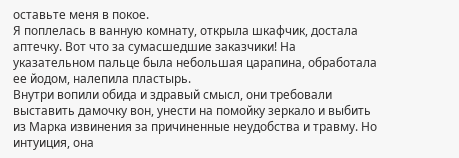оставьте меня в покое.
Я поплелась в ванную комнату, открыла шкафчик, достала аптечку. Вот что за сумасшедшие заказчики! На указательном пальце была небольшая царапина, обработала ее йодом, налепила пластырь.
Внутри вопили обида и здравый смысл, они требовали выставить дамочку вон, унести на помойку зеркало и выбить из Марка извинения за причиненные неудобства и травму. Но интуиция, она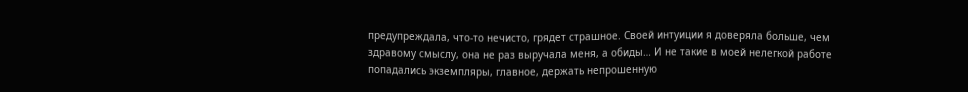предупреждала, что-то нечисто, грядет страшное. Своей интуиции я доверяла больше, чем здравому смыслу, она не раз выручала меня, а обиды… И не такие в моей нелегкой работе попадались экземпляры, главное, держать непрошенную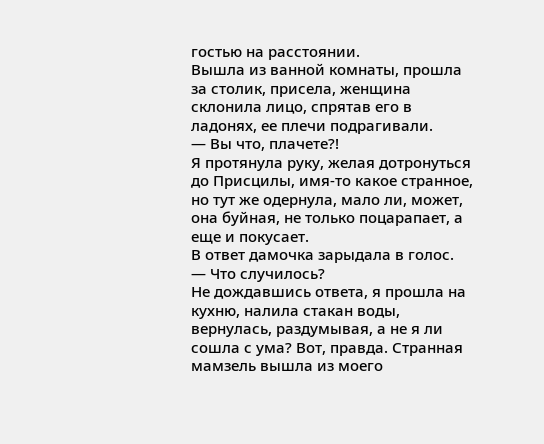гостью на расстоянии.
Вышла из ванной комнаты, прошла за столик, присела, женщина склонила лицо, спрятав его в ладонях, ее плечи подрагивали.
— Вы что, плачете?!
Я протянула руку, желая дотронуться до Присцилы, имя-то какое странное, но тут же одернула, мало ли, может, она буйная, не только поцарапает, а еще и покусает.
В ответ дамочка зарыдала в голос.
— Что случилось?
Не дождавшись ответа, я прошла на кухню, налила стакан воды, вернулась, раздумывая, а не я ли сошла с ума? Вот, правда. Странная мамзель вышла из моего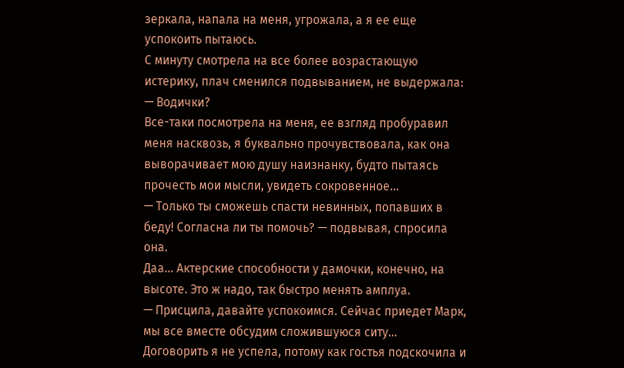зеркала, напала на меня, угрожала, а я ее еще успокоить пытаюсь.
С минуту смотрела на все более возрастающую истерику, плач сменился подвыванием, не выдержала:
— Водички?
Все-таки посмотрела на меня, ее взгляд пробуравил меня насквозь, я буквально прочувствовала, как она выворачивает мою душу наизнанку, будто пытаясь прочесть мои мысли, увидеть сокровенное…
— Только ты сможешь спасти невинных, попавших в беду! Согласна ли ты помочь? — подвывая, спросила она.
Даа… Актерские способности у дамочки, конечно, на высоте. Это ж надо, так быстро менять амплуа.
— Присцила, давайте успокоимся. Сейчас приедет Марк, мы все вместе обсудим сложившуюся ситу…
Договорить я не успела, потому как гостья подскочила и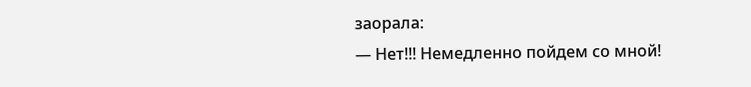заорала:
— Нет!!! Немедленно пойдем со мной!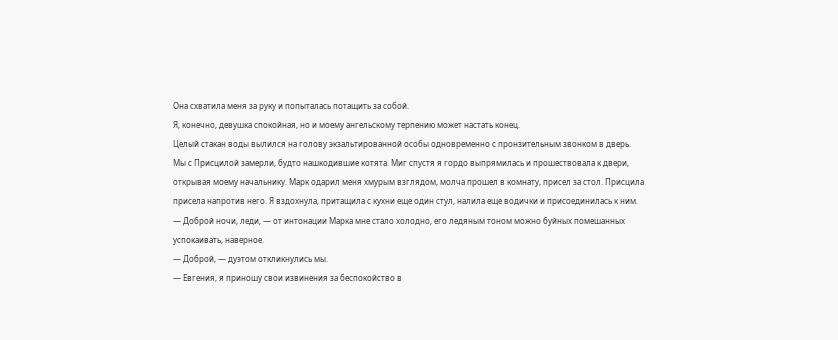Она схватила меня за руку и попыталась потащить за собой.
Я, конечно, девушка спокойная, но и моему ангельскому терпению может настать конец.
Целый стакан воды вылился на голову экзальтированной особы одновременно с пронзительным звонком в дверь.
Мы с Присцилой замерли, будто нашкодившие котята. Миг спустя я гордо выпрямилась и прошествовала к двери, открывая моему начальнику. Марк одарил меня хмурым взглядом, молча прошел в комнату, присел за стол. Присцила присела напротив него. Я вздохнула, притащила с кухни еще один стул, налила еще водички и присоединилась к ним.
— Доброй ночи, леди, — от интонации Марка мне стало холодно, его ледяным тоном можно буйных помешанных успокаивать, наверное.
— Доброй, — дуэтом откликнулись мы.
— Евгения, я приношу свои извинения за беспокойство в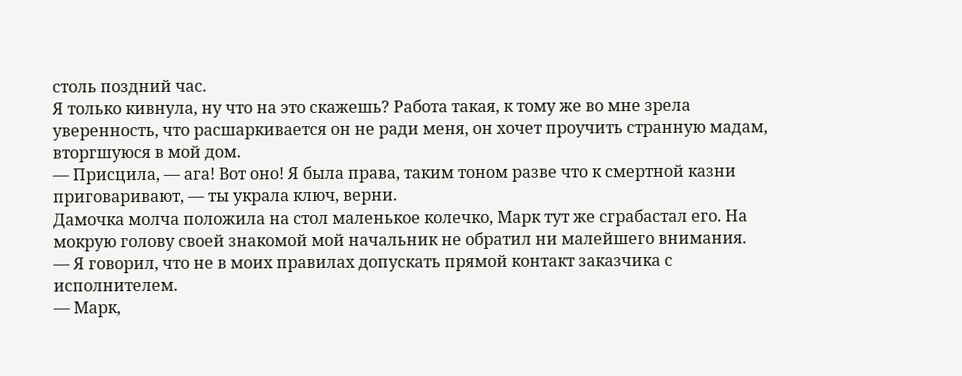столь поздний час.
Я только кивнула, ну что на это скажешь? Работа такая, к тому же во мне зрела уверенность, что расшаркивается он не ради меня, он хочет проучить странную мадам, вторгшуюся в мой дом.
— Присцила, — ага! Вот оно! Я была права, таким тоном разве что к смертной казни приговаривают, — ты украла ключ, верни.
Дамочка молча положила на стол маленькое колечко, Марк тут же сграбастал его. На мокрую голову своей знакомой мой начальник не обратил ни малейшего внимания.
— Я говорил, что не в моих правилах допускать прямой контакт заказчика с исполнителем.
— Марк,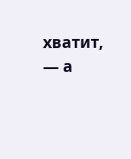хватит, — а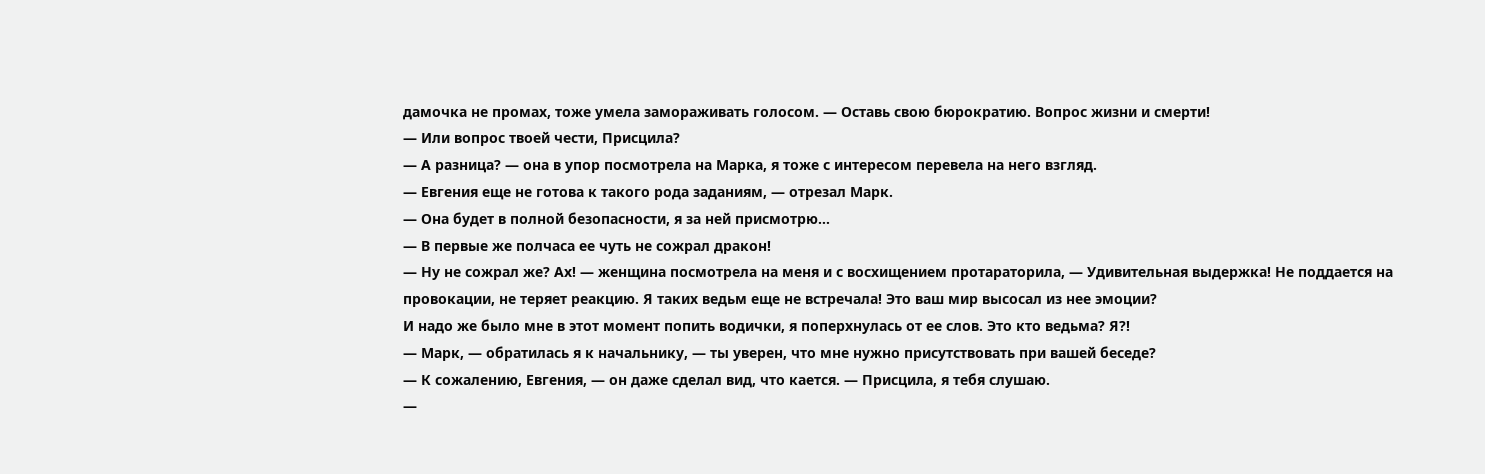дамочка не промах, тоже умела замораживать голосом. — Оставь свою бюрократию. Вопрос жизни и смерти!
— Или вопрос твоей чести, Присцила?
— А разница? — она в упор посмотрела на Марка, я тоже с интересом перевела на него взгляд.
— Евгения еще не готова к такого рода заданиям, — отрезал Марк.
— Она будет в полной безопасности, я за ней присмотрю…
— В первые же полчаса ее чуть не сожрал дракон!
— Ну не сожрал же? Ах! — женщина посмотрела на меня и с восхищением протараторила, — Удивительная выдержка! Не поддается на провокации, не теряет реакцию. Я таких ведьм еще не встречала! Это ваш мир высосал из нее эмоции?
И надо же было мне в этот момент попить водички, я поперхнулась от ее слов. Это кто ведьма? Я?!
— Марк, — обратилась я к начальнику, — ты уверен, что мне нужно присутствовать при вашей беседе?
— К сожалению, Евгения, — он даже сделал вид, что кается. — Присцила, я тебя слушаю.
—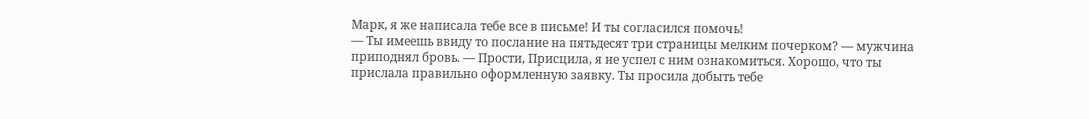Марк, я же написала тебе все в письме! И ты согласился помочь!
— Ты имеешь ввиду то послание на пятьдесят три страницы мелким почерком? — мужчина приподнял бровь. — Прости, Присцила, я не успел с ним ознакомиться. Хорошо, что ты прислала правильно оформленную заявку. Ты просила добыть тебе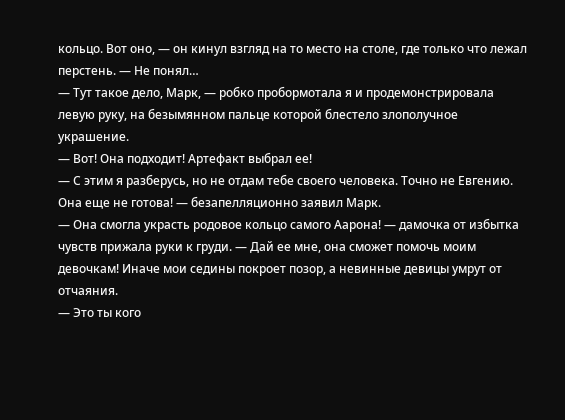кольцо. Вот оно, — он кинул взгляд на то место на столе, где только что лежал перстень. — Не понял…
— Тут такое дело, Марк, — робко пробормотала я и продемонстрировала левую руку, на безымянном пальце которой блестело злополучное украшение.
— Вот! Она подходит! Артефакт выбрал ее!
— С этим я разберусь, но не отдам тебе своего человека. Точно не Евгению. Она еще не готова! — безапелляционно заявил Марк.
— Она смогла украсть родовое кольцо самого Аарона! — дамочка от избытка чувств прижала руки к груди. — Дай ее мне, она сможет помочь моим девочкам! Иначе мои седины покроет позор, а невинные девицы умрут от отчаяния.
— Это ты кого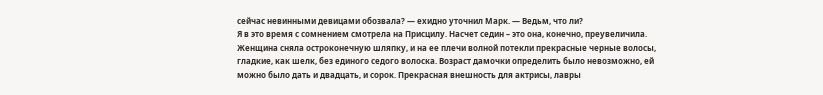сейчас невинными девицами обозвала? — ехидно уточнил Марк. — Ведьм, что ли?
Я в это время с сомнением смотрела на Присцилу. Насчет седин – это она, конечно, преувеличила. Женщина сняла остроконечную шляпку, и на ее плечи волной потекли прекрасные черные волосы, гладкие, как шелк, без единого седого волоска. Возраст дамочки определить было невозможно, ей можно было дать и двадцать, и сорок. Прекрасная внешность для актрисы, лавры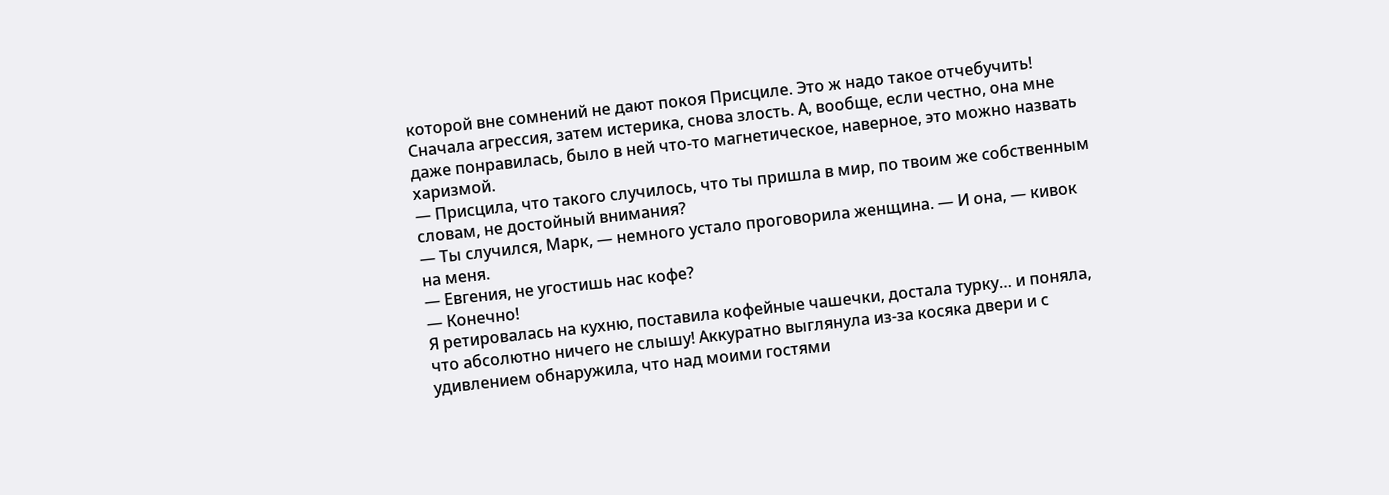которой вне сомнений не дают покоя Присциле. Это ж надо такое отчебучить! Сначала агрессия, затем истерика, снова злость. А, вообще, если честно, она мне даже понравилась, было в ней что-то магнетическое, наверное, это можно назвать харизмой.
— Присцила, что такого случилось, что ты пришла в мир, по твоим же собственным словам, не достойный внимания?
— Ты случился, Марк, — немного устало проговорила женщина. — И она, — кивок на меня.
— Евгения, не угостишь нас кофе?
— Конечно!
Я ретировалась на кухню, поставила кофейные чашечки, достала турку… и поняла, что абсолютно ничего не слышу! Аккуратно выглянула из-за косяка двери и с удивлением обнаружила, что над моими гостями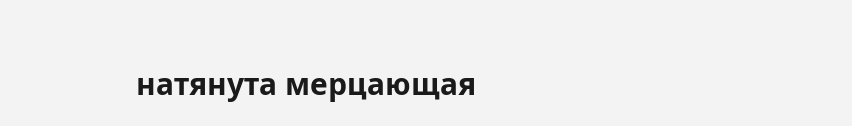натянута мерцающая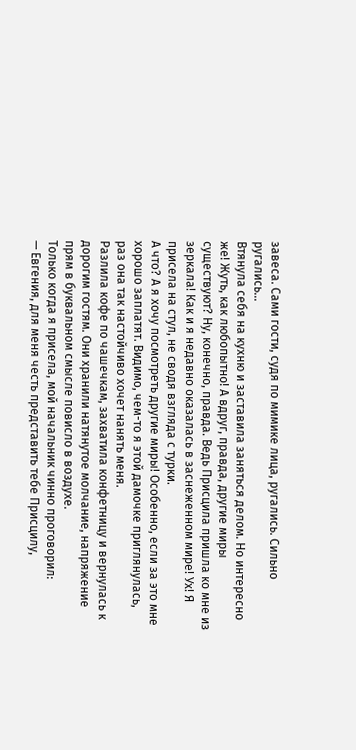завеса. Сами гости, судя по мимике лица, ругались. Сильно ругались…
Втянула себя на кухню и заставила заняться делом. Но интересно же! Жуть, как любопытно! А вдруг, правда, другие миры существуют? Ну, конечно, правда. Ведь Присцила пришла ко мне из зеркала! Как и я недавно оказалась в заснеженном мире! Ух! Я присела на стул, не сводя взгляда с турки.
А что? А я хочу посмотреть другие миры! Особенно, если за это мне хорошо заплатят. Видимо, чем-то я этой дамочке приглянулась, раз она так настойчиво хочет нанять меня.
Разлила кофе по чашечкам, захватила конфетницу и вернулась к дорогим гостям. Они хранили натянутое молчание, напряжение прям в буквальном смысле повисло в воздухе.
Только когда я присела, мой начальник чинно проговорил:
— Евгения, для меня честь представить тебе Присцилу,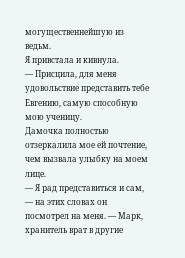могущественнейшую из ведьм.
Я привстала и кивнула.
— Присцила, для меня удовольствие представить тебе Евгению, самую способную мою ученицу.
Дамочка полностью отзеркалила мое ей почтение, чем вызвала улыбку на моем лице.
— Я рад представиться и сам, — на этих словах он посмотрел на меня. — Марк, хранитель врат в другие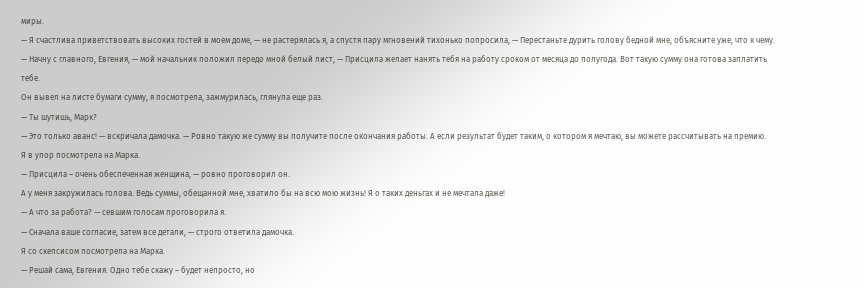миры.
— Я счастлива приветствовать высоких гостей в моем доме, — не растерялась я, а спустя пару мгновений тихонько попросила, — Перестаньте дурить голову бедной мне, объясните уже, что к чему.
— Начну с главного, Евгения, — мой начальник положил передо мной белый лист, — Присцила желает нанять тебя на работу сроком от месяца до полугода. Вот такую сумму она готова заплатить тебе.
Он вывел на листе бумаги сумму, я посмотрела, зажмурилась, глянула еще раз.
— Ты шутишь, Марк?
— Это только аванс! — вскричала дамочка. — Ровно такую же сумму вы получите после окончания работы. А если результат будет таким, о котором я мечтаю, вы можете рассчитывать на премию.
Я в упор посмотрела на Марка.
— Присцила – очень обеспеченная женщина, — ровно проговорил он.
А у меня закружилась голова. Ведь суммы, обещанной мне, хватило бы на всю мою жизнь! Я о таких деньгах и не мечтала даже!
— А что за работа? — севшим голосам проговорила я.
— Сначала ваше согласие, затем все детали, — строго ответила дамочка.
Я со скепсисом посмотрела на Марка.
— Решай сама, Евгения. Одно тебе скажу – будет непросто, но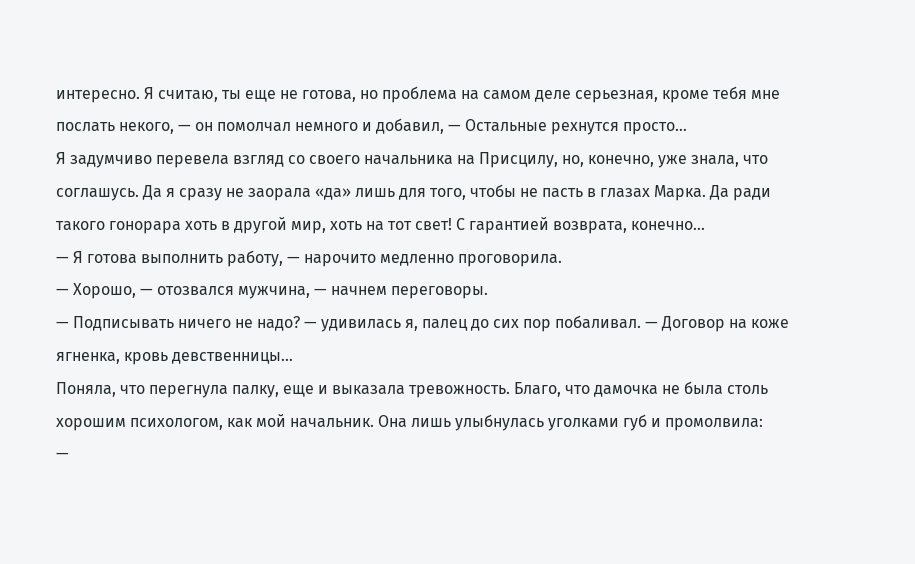интересно. Я считаю, ты еще не готова, но проблема на самом деле серьезная, кроме тебя мне послать некого, — он помолчал немного и добавил, — Остальные рехнутся просто…
Я задумчиво перевела взгляд со своего начальника на Присцилу, но, конечно, уже знала, что соглашусь. Да я сразу не заорала «да» лишь для того, чтобы не пасть в глазах Марка. Да ради такого гонорара хоть в другой мир, хоть на тот свет! С гарантией возврата, конечно…
— Я готова выполнить работу, — нарочито медленно проговорила.
— Хорошо, — отозвался мужчина, — начнем переговоры.
— Подписывать ничего не надо? — удивилась я, палец до сих пор побаливал. — Договор на коже ягненка, кровь девственницы…
Поняла, что перегнула палку, еще и выказала тревожность. Благо, что дамочка не была столь хорошим психологом, как мой начальник. Она лишь улыбнулась уголками губ и промолвила:
—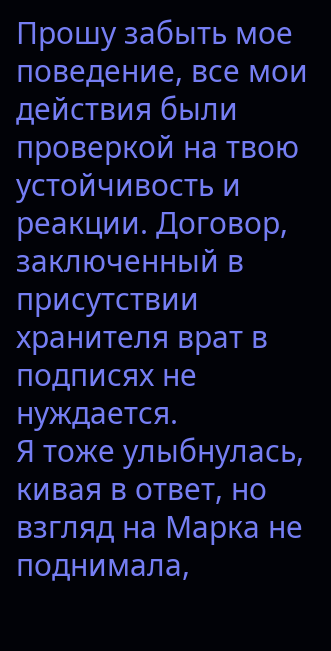Прошу забыть мое поведение, все мои действия были проверкой на твою устойчивость и реакции. Договор, заключенный в присутствии хранителя врат в подписях не нуждается.
Я тоже улыбнулась, кивая в ответ, но взгляд на Марка не поднимала,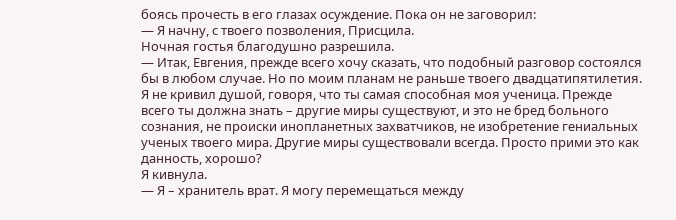боясь прочесть в его глазах осуждение. Пока он не заговорил:
— Я начну, с твоего позволения, Присцила.
Ночная гостья благодушно разрешила.
— Итак, Евгения, прежде всего хочу сказать, что подобный разговор состоялся бы в любом случае. Но по моим планам не раньше твоего двадцатипятилетия. Я не кривил душой, говоря, что ты самая способная моя ученица. Прежде всего ты должна знать – другие миры существуют, и это не бред больного сознания, не происки инопланетных захватчиков, не изобретение гениальных ученых твоего мира. Другие миры существовали всегда. Просто прими это как данность, хорошо?
Я кивнула.
— Я – хранитель врат. Я могу перемещаться между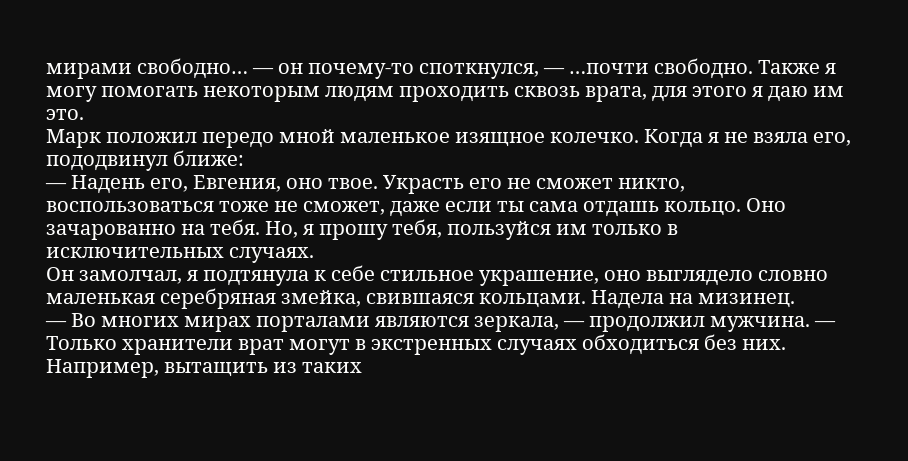мирами свободно… — он почему-то споткнулся, — …почти свободно. Также я могу помогать некоторым людям проходить сквозь врата, для этого я даю им это.
Марк положил передо мной маленькое изящное колечко. Когда я не взяла его, пододвинул ближе:
— Надень его, Евгения, оно твое. Украсть его не сможет никто, воспользоваться тоже не сможет, даже если ты сама отдашь кольцо. Оно зачарованно на тебя. Но, я прошу тебя, пользуйся им только в исключительных случаях.
Он замолчал, я подтянула к себе стильное украшение, оно выглядело словно маленькая серебряная змейка, свившаяся кольцами. Надела на мизинец.
— Во многих мирах порталами являются зеркала, — продолжил мужчина. — Только хранители врат могут в экстренных случаях обходиться без них. Например, вытащить из таких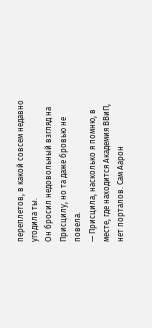переплетов, в какой совсем недавно угодила ты.
Он бросил недовольный взгляд на Присцилу, но та даже бровью не повела.
— Присцила, насколько я помню, в месте, где находится Академия ВВиП, нет порталов. Сам Аарон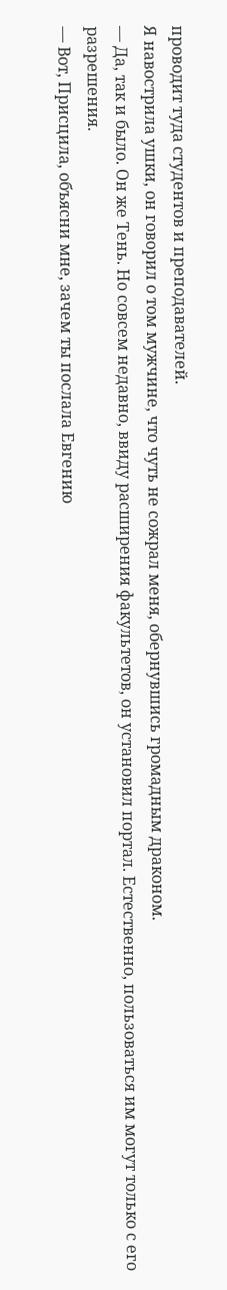проводит туда студентов и преподавателей.
Я навострила ушки, он говорил о том мужчине, что чуть не сожрал меня, обернувшись громадным драконом.
— Да, так и было. Он же Тень. Но совсем недавно, ввиду расширения факультетов, он установил портал. Естественно, пользоваться им могут только с его разрешения.
— Вот, Присцила, объясни мне, зачем ты послала Евгению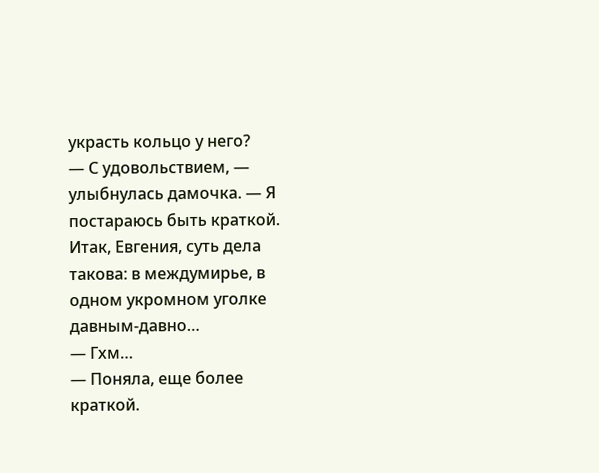украсть кольцо у него?
— С удовольствием, — улыбнулась дамочка. — Я постараюсь быть краткой. Итак, Евгения, суть дела такова: в междумирье, в одном укромном уголке давным-давно…
— Гхм…
— Поняла, еще более краткой.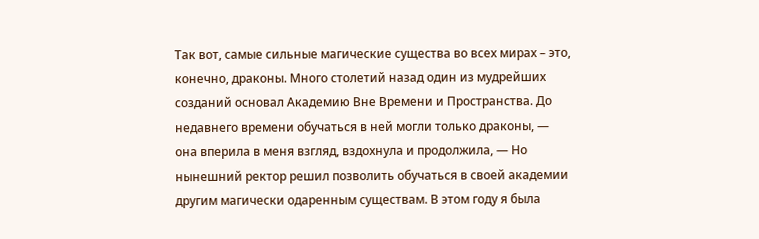Так вот, самые сильные магические существа во всех мирах – это, конечно, драконы. Много столетий назад один из мудрейших созданий основал Академию Вне Времени и Пространства. До недавнего времени обучаться в ней могли только драконы, — она вперила в меня взгляд, вздохнула и продолжила, — Но нынешний ректор решил позволить обучаться в своей академии другим магически одаренным существам. В этом году я была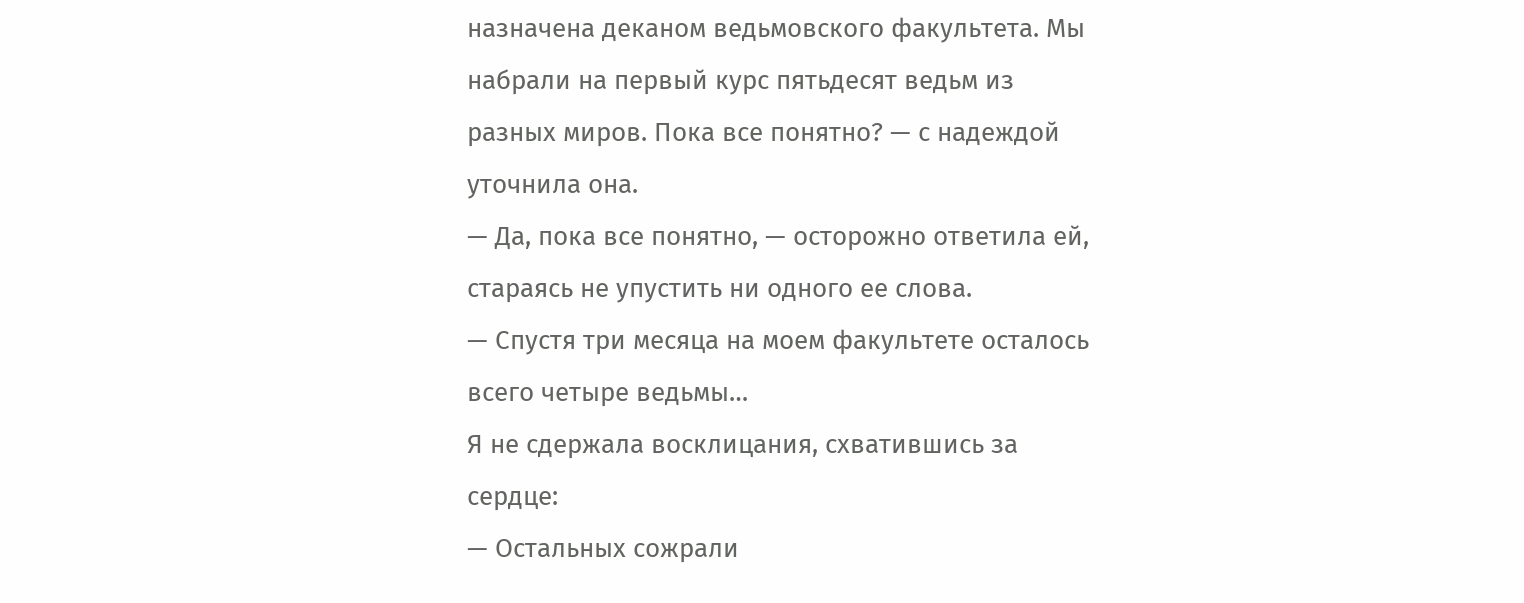назначена деканом ведьмовского факультета. Мы набрали на первый курс пятьдесят ведьм из разных миров. Пока все понятно? — с надеждой уточнила она.
— Да, пока все понятно, — осторожно ответила ей, стараясь не упустить ни одного ее слова.
— Спустя три месяца на моем факультете осталось всего четыре ведьмы…
Я не сдержала восклицания, схватившись за сердце:
— Остальных сожрали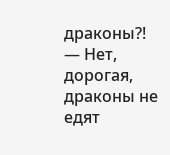драконы?!
— Нет, дорогая, драконы не едят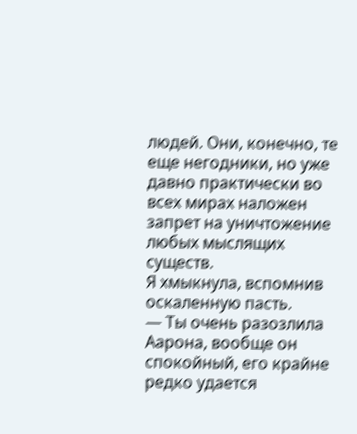людей. Они, конечно, те еще негодники, но уже давно практически во всех мирах наложен запрет на уничтожение любых мыслящих существ.
Я хмыкнула, вспомнив оскаленную пасть.
— Ты очень разозлила Аарона, вообще он спокойный, его крайне редко удается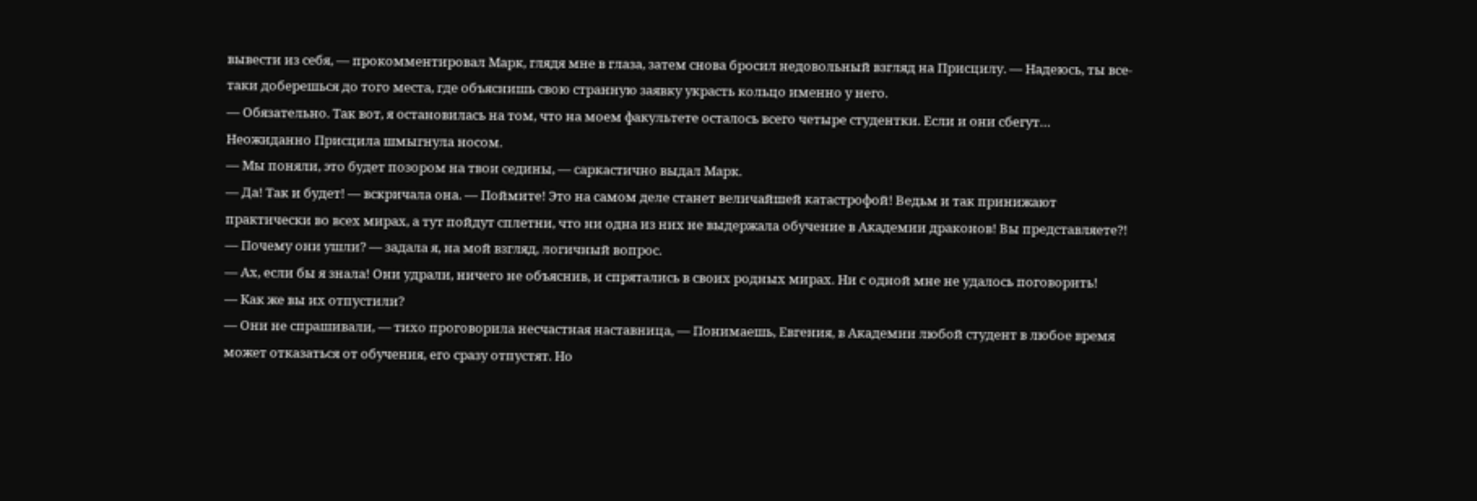вывести из себя, — прокомментировал Марк, глядя мне в глаза, затем снова бросил недовольный взгляд на Присцилу. — Надеюсь, ты все-таки доберешься до того места, где объяснишь свою странную заявку украсть кольцо именно у него.
— Обязательно. Так вот, я остановилась на том, что на моем факультете осталось всего четыре студентки. Если и они сбегут…
Неожиданно Присцила шмыгнула носом.
— Мы поняли, это будет позором на твои седины, — саркастично выдал Марк.
— Да! Так и будет! — вскричала она. — Поймите! Это на самом деле станет величайшей катастрофой! Ведьм и так принижают практически во всех мирах, а тут пойдут сплетни, что ни одна из них не выдержала обучение в Академии драконов! Вы представляете?!
— Почему они ушли? — задала я, на мой взгляд, логичный вопрос.
— Ах, если бы я знала! Они удрали, ничего не объяснив, и спрятались в своих родных мирах. Ни с одной мне не удалось поговорить!
— Как же вы их отпустили?
— Они не спрашивали, — тихо проговорила несчастная наставница, — Понимаешь, Евгения, в Академии любой студент в любое время может отказаться от обучения, его сразу отпустят. Но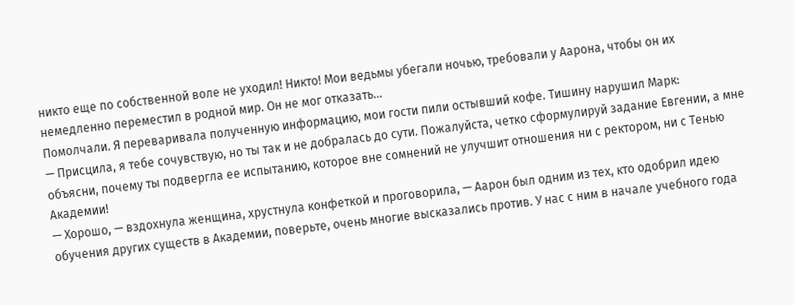никто еще по собственной воле не уходил! Никто! Мои ведьмы убегали ночью, требовали у Аарона, чтобы он их немедленно переместил в родной мир. Он не мог отказать…
Помолчали. Я переваривала полученную информацию, мои гости пили остывший кофе. Тишину нарушил Марк:
— Присцила, я тебе сочувствую, но ты так и не добралась до сути. Пожалуйста, четко сформулируй задание Евгении, а мне объясни, почему ты подвергла ее испытанию, которое вне сомнений не улучшит отношения ни с ректором, ни с Тенью Академии!
— Хорошо, — вздохнула женщина, хрустнула конфеткой и проговорила, — Аарон был одним из тех, кто одобрил идею обучения других существ в Академии, поверьте, очень многие высказались против. У нас с ним в начале учебного года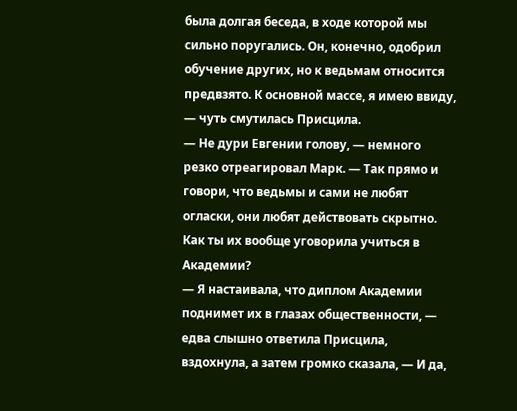была долгая беседа, в ходе которой мы сильно поругались. Он, конечно, одобрил обучение других, но к ведьмам относится предвзято. К основной массе, я имею ввиду, — чуть смутилась Присцила.
— Не дури Евгении голову, — немного резко отреагировал Марк. — Так прямо и говори, что ведьмы и сами не любят огласки, они любят действовать скрытно. Как ты их вообще уговорила учиться в Академии?
— Я настаивала, что диплом Академии поднимет их в глазах общественности, — едва слышно ответила Присцила, вздохнула, а затем громко сказала, — И да,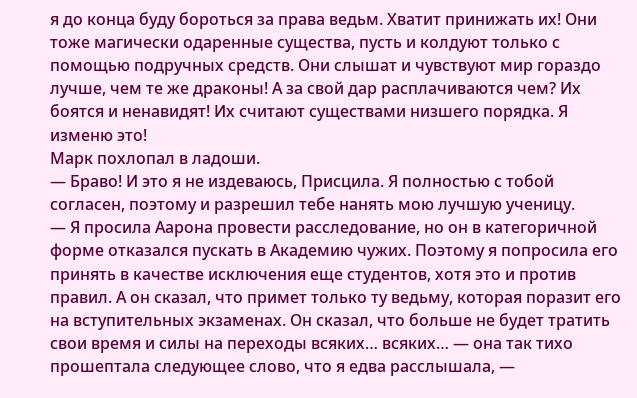я до конца буду бороться за права ведьм. Хватит принижать их! Они тоже магически одаренные существа, пусть и колдуют только с помощью подручных средств. Они слышат и чувствуют мир гораздо лучше, чем те же драконы! А за свой дар расплачиваются чем? Их боятся и ненавидят! Их считают существами низшего порядка. Я изменю это!
Марк похлопал в ладоши.
— Браво! И это я не издеваюсь, Присцила. Я полностью с тобой согласен, поэтому и разрешил тебе нанять мою лучшую ученицу.
— Я просила Аарона провести расследование, но он в категоричной форме отказался пускать в Академию чужих. Поэтому я попросила его принять в качестве исключения еще студентов, хотя это и против правил. А он сказал, что примет только ту ведьму, которая поразит его на вступительных экзаменах. Он сказал, что больше не будет тратить свои время и силы на переходы всяких… всяких… — она так тихо прошептала следующее слово, что я едва расслышала, —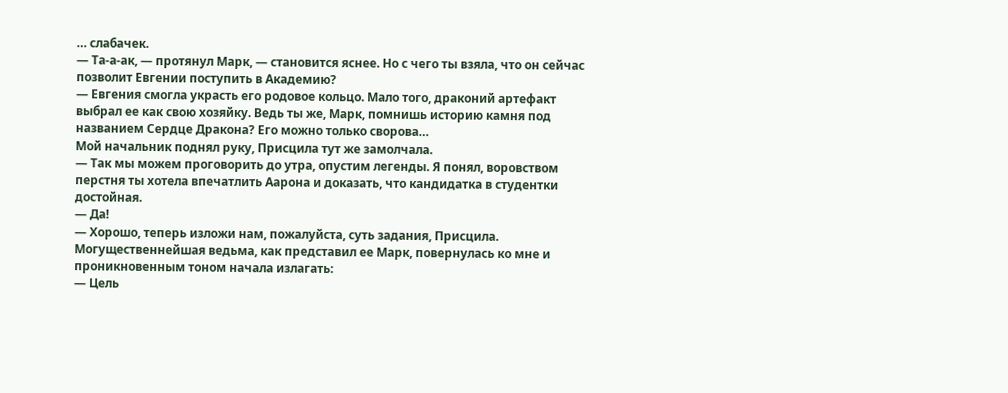… слабачек.
— Та-а-ак, — протянул Марк, — становится яснее. Но с чего ты взяла, что он сейчас позволит Евгении поступить в Академию?
— Евгения смогла украсть его родовое кольцо. Мало того, драконий артефакт выбрал ее как свою хозяйку. Ведь ты же, Марк, помнишь историю камня под названием Сердце Дракона? Его можно только сворова…
Мой начальник поднял руку, Присцила тут же замолчала.
— Так мы можем проговорить до утра, опустим легенды. Я понял, воровством перстня ты хотела впечатлить Аарона и доказать, что кандидатка в студентки достойная.
— Да!
— Хорошо, теперь изложи нам, пожалуйста, суть задания, Присцила.
Могущественнейшая ведьма, как представил ее Марк, повернулась ко мне и проникновенным тоном начала излагать:
— Цель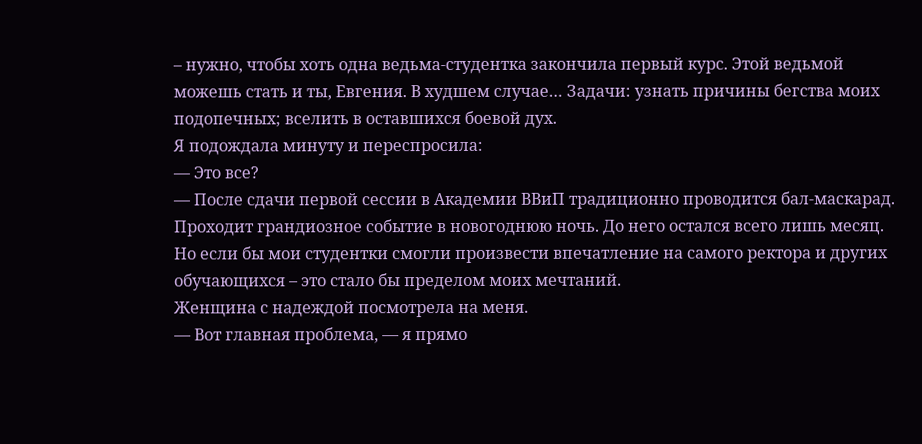– нужно, чтобы хоть одна ведьма-студентка закончила первый курс. Этой ведьмой можешь стать и ты, Евгения. В худшем случае… Задачи: узнать причины бегства моих подопечных; вселить в оставшихся боевой дух.
Я подождала минуту и переспросила:
— Это все?
— После сдачи первой сессии в Академии ВВиП традиционно проводится бал-маскарад. Проходит грандиозное событие в новогоднюю ночь. До него остался всего лишь месяц. Но если бы мои студентки смогли произвести впечатление на самого ректора и других обучающихся – это стало бы пределом моих мечтаний.
Женщина с надеждой посмотрела на меня.
— Вот главная проблема, — я прямо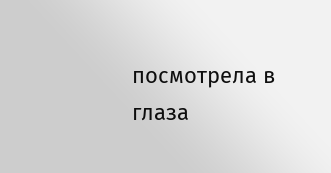посмотрела в глаза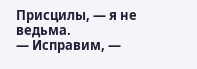Присцилы, — я не ведьма.
— Исправим, —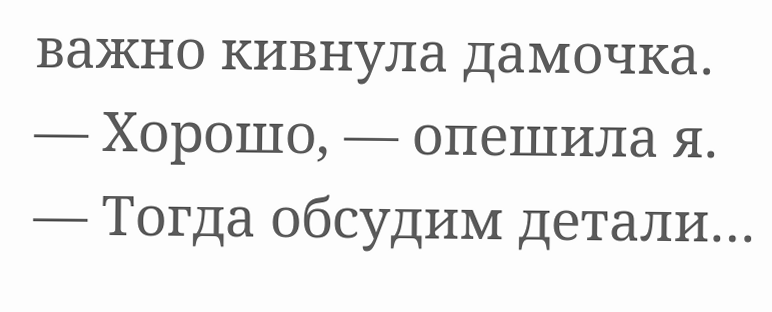важно кивнула дамочка.
— Хорошо, — опешила я. — Тогда обсудим детали…